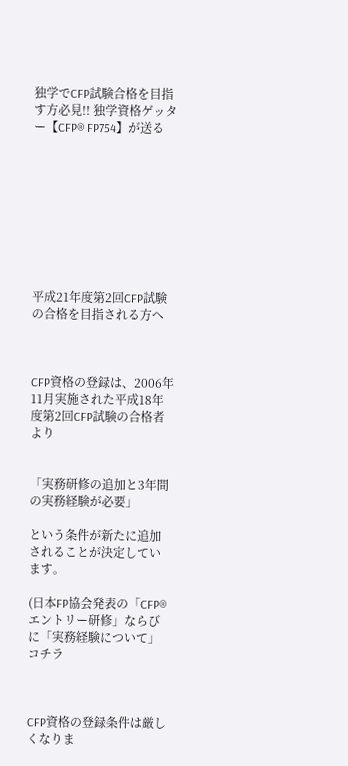独学でCFP試験合格を目指す方必見!! 独学資格ゲッター【CFP® FP754】が送る









平成21年度第2回CFP試験の合格を目指される方へ



CFP資格の登録は、2006年11月実施された平成18年度第2回CFP試験の合格者より


「実務研修の追加と3年間の実務経験が必要」

という条件が新たに追加されることが決定しています。

(日本FP協会発表の「CFP®エントリー研修」ならびに「実務経験について」コチラ



CFP資格の登録条件は厳しくなりま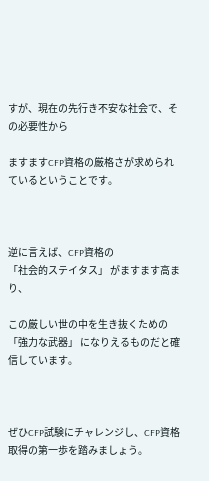すが、現在の先行き不安な社会で、その必要性から

ますますCFP資格の厳格さが求められているということです。



逆に言えば、CFP資格の
「社会的ステイタス」 がますます高まり、

この厳しい世の中を生き抜くための
「強力な武器」 になりえるものだと確信しています。



ぜひCFP試験にチャレンジし、CFP資格取得の第一歩を踏みましょう。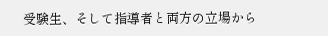受験生、そして指導者と両方の立場から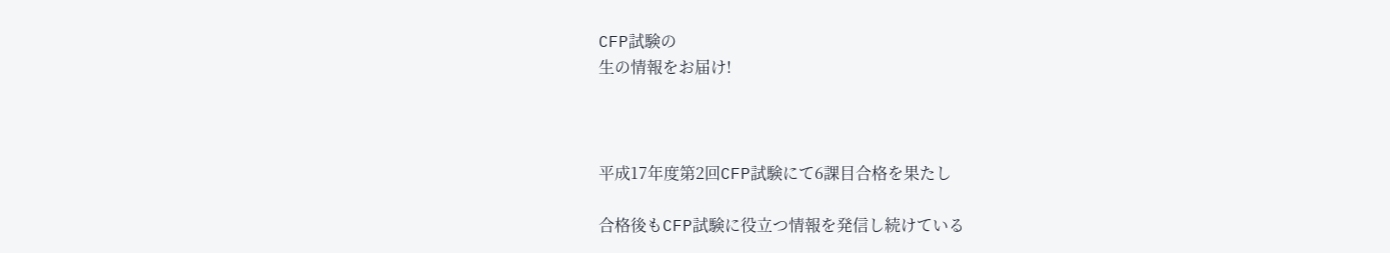CFP試験の
生の情報をお届け!



平成17年度第2回CFP試験にて6課目合格を果たし

合格後もCFP試験に役立つ情報を発信し続けている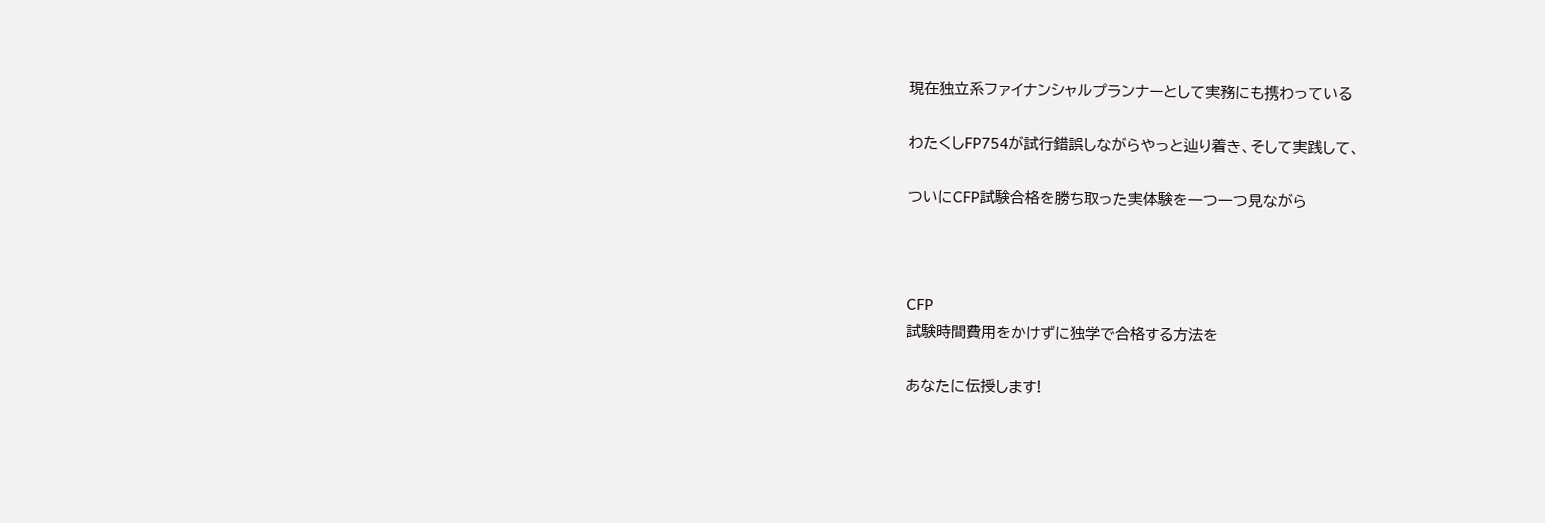現在独立系ファイナンシャルプランナーとして実務にも携わっている

わたくしFP754が試行錯誤しながらやっと辿り着き、そして実践して、

ついにCFP試験合格を勝ち取った実体験を一つ一つ見ながら



CFP
試験時間費用をかけずに独学で合格する方法を

あなたに伝授します!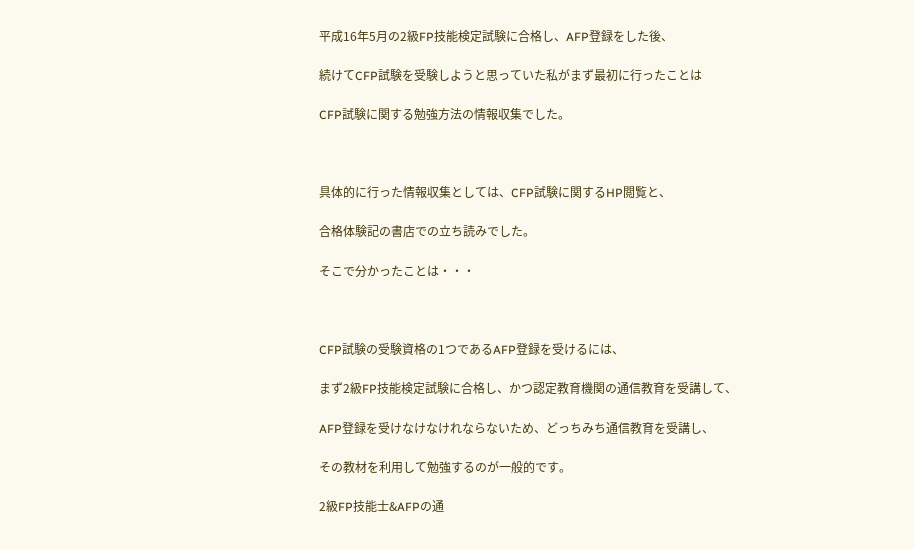平成16年5月の2級FP技能検定試験に合格し、AFP登録をした後、

続けてCFP試験を受験しようと思っていた私がまず最初に行ったことは

CFP試験に関する勉強方法の情報収集でした。



具体的に行った情報収集としては、CFP試験に関するHP閲覧と、

合格体験記の書店での立ち読みでした。

そこで分かったことは・・・



CFP試験の受験資格の1つであるAFP登録を受けるには、

まず2級FP技能検定試験に合格し、かつ認定教育機関の通信教育を受講して、

AFP登録を受けなけなけれならないため、どっちみち通信教育を受講し、

その教材を利用して勉強するのが一般的です。

2級FP技能士&AFPの通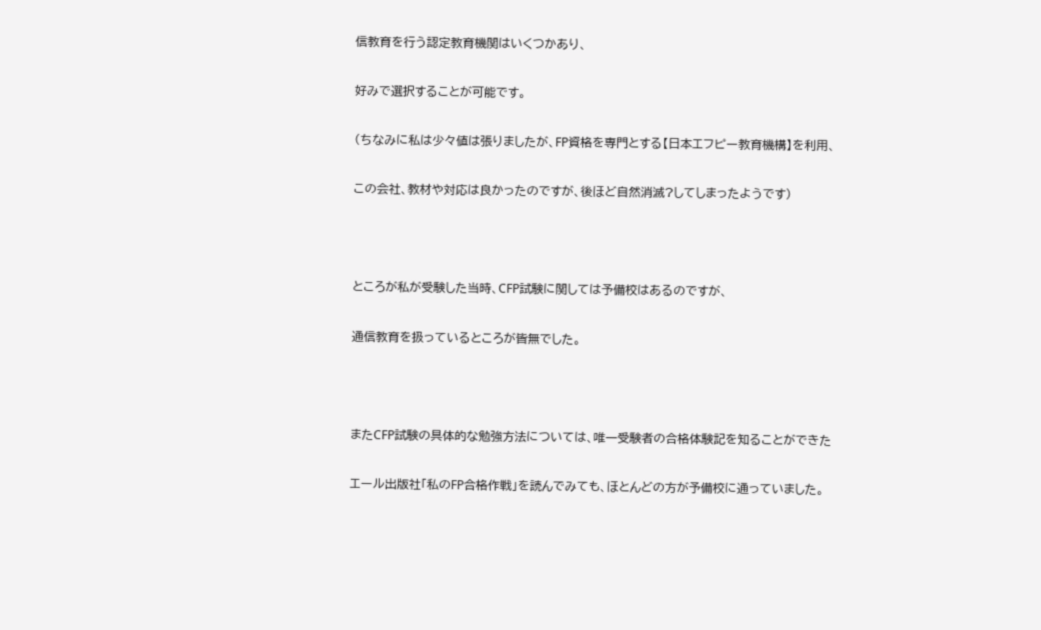信教育を行う認定教育機関はいくつかあり、

好みで選択することが可能です。

(ちなみに私は少々値は張りましたが、FP資格を専門とする【日本エフピー教育機構】を利用、

この会社、教材や対応は良かったのですが、後ほど自然消滅?してしまったようです)



ところが私が受験した当時、CFP試験に関しては予備校はあるのですが、

通信教育を扱っているところが皆無でした。



またCFP試験の具体的な勉強方法については、唯一受験者の合格体験記を知ることができた

エール出版社「私のFP合格作戦」を読んでみても、ほとんどの方が予備校に通っていました。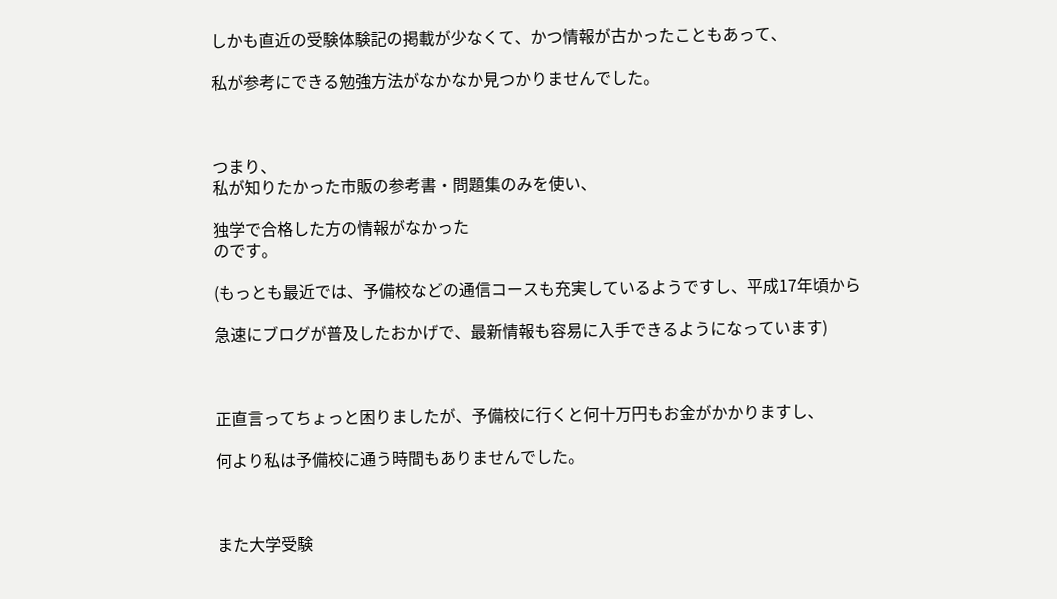しかも直近の受験体験記の掲載が少なくて、かつ情報が古かったこともあって、

私が参考にできる勉強方法がなかなか見つかりませんでした。



つまり、
私が知りたかった市販の参考書・問題集のみを使い、

独学で合格した方の情報がなかった
のです。

(もっとも最近では、予備校などの通信コースも充実しているようですし、平成17年頃から

急速にブログが普及したおかげで、最新情報も容易に入手できるようになっています)



正直言ってちょっと困りましたが、予備校に行くと何十万円もお金がかかりますし、

何より私は予備校に通う時間もありませんでした。



また大学受験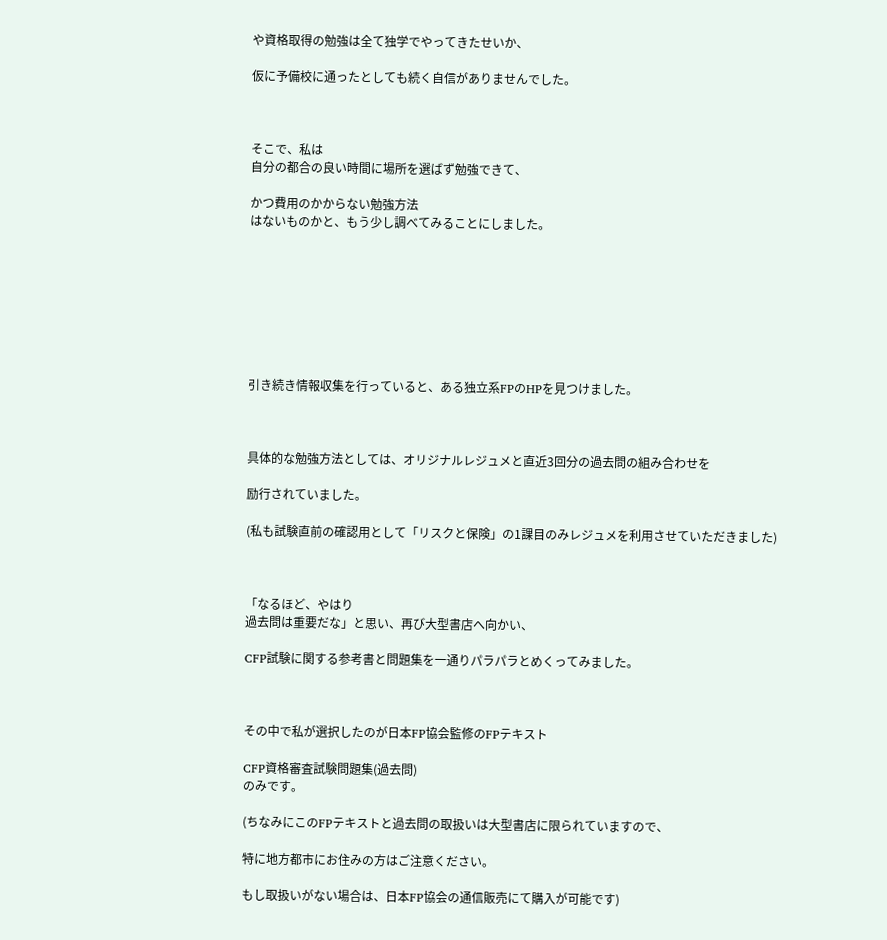や資格取得の勉強は全て独学でやってきたせいか、

仮に予備校に通ったとしても続く自信がありませんでした。



そこで、私は
自分の都合の良い時間に場所を選ばず勉強できて、

かつ費用のかからない勉強方法
はないものかと、もう少し調べてみることにしました。








引き続き情報収集を行っていると、ある独立系FPのHPを見つけました。



具体的な勉強方法としては、オリジナルレジュメと直近3回分の過去問の組み合わせを

励行されていました。

(私も試験直前の確認用として「リスクと保険」の1課目のみレジュメを利用させていただきました)



「なるほど、やはり
過去問は重要だな」と思い、再び大型書店へ向かい、

CFP試験に関する参考書と問題集を一通りパラパラとめくってみました。



その中で私が選択したのが日本FP協会監修のFPテキスト

CFP資格審査試験問題集(過去問)
のみです。

(ちなみにこのFPテキストと過去問の取扱いは大型書店に限られていますので、

特に地方都市にお住みの方はご注意ください。

もし取扱いがない場合は、日本FP協会の通信販売にて購入が可能です)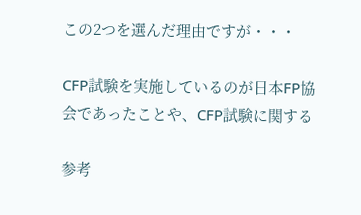この2つを選んだ理由ですが・・・

CFP試験を実施しているのが日本FP協会であったことや、CFP試験に関する

参考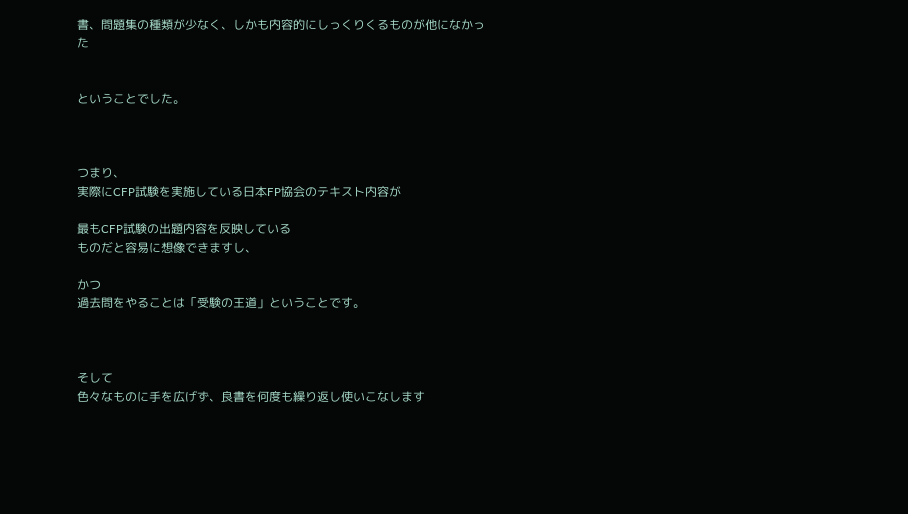書、問題集の種類が少なく、しかも内容的にしっくりくるものが他になかった


ということでした。



つまり、
実際にCFP試験を実施している日本FP協会のテキスト内容が

最もCFP試験の出題内容を反映している
ものだと容易に想像できますし、

かつ
過去問をやることは「受験の王道」ということです。



そして
色々なものに手を広げず、良書を何度も繰り返し使いこなします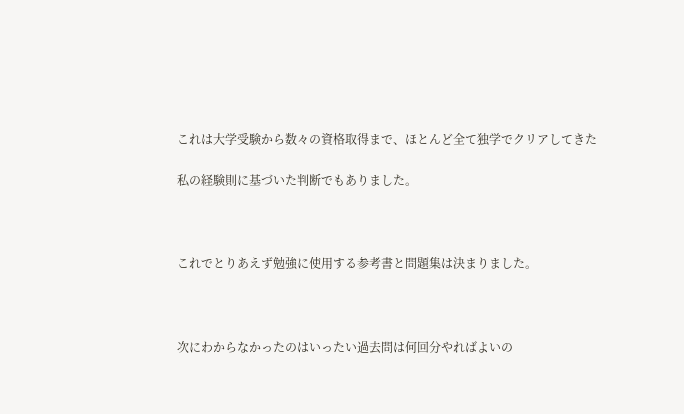これは大学受験から数々の資格取得まで、ほとんど全て独学でクリアしてきた

私の経験則に基づいた判断でもありました。



これでとりあえず勉強に使用する参考書と問題集は決まりました。



次にわからなかったのはいったい過去問は何回分やればよいの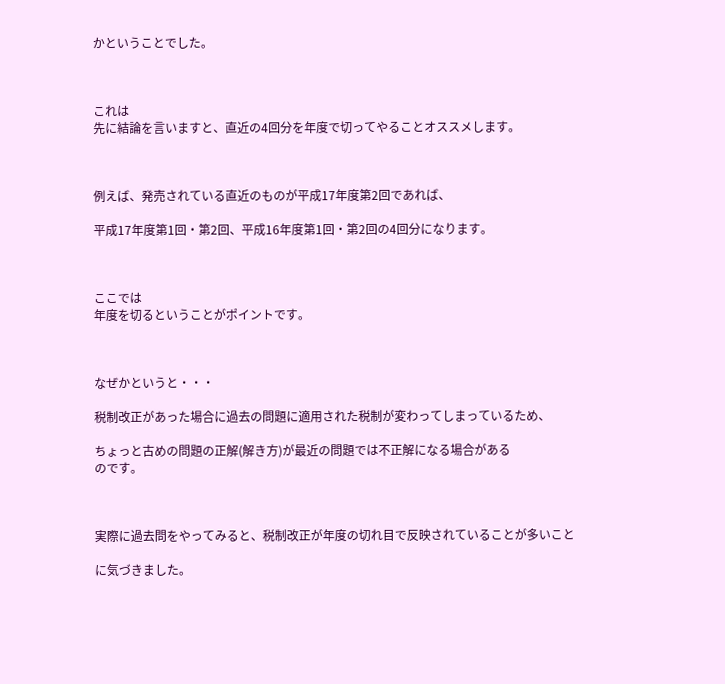かということでした。



これは
先に結論を言いますと、直近の4回分を年度で切ってやることオススメします。



例えば、発売されている直近のものが平成17年度第2回であれば、

平成17年度第1回・第2回、平成16年度第1回・第2回の4回分になります。



ここでは
年度を切るということがポイントです。



なぜかというと・・・

税制改正があった場合に過去の問題に適用された税制が変わってしまっているため、

ちょっと古めの問題の正解(解き方)が最近の問題では不正解になる場合がある
のです。



実際に過去問をやってみると、税制改正が年度の切れ目で反映されていることが多いこと

に気づきました。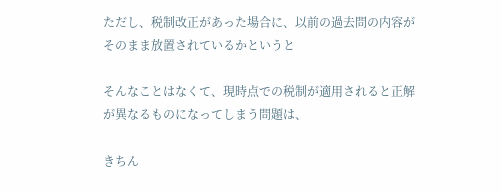ただし、税制改正があった場合に、以前の過去問の内容がそのまま放置されているかというと

そんなことはなくて、現時点での税制が適用されると正解が異なるものになってしまう問題は、

きちん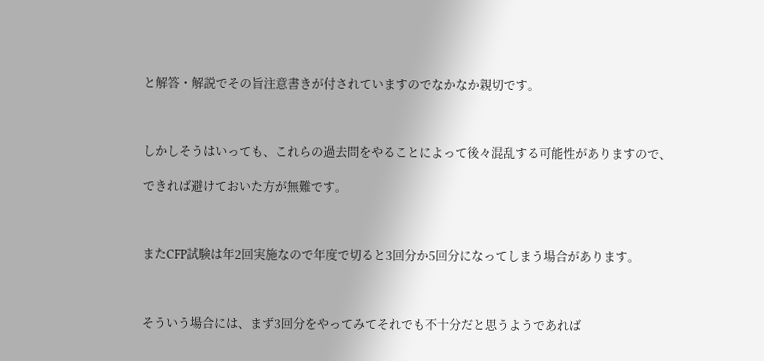と解答・解説でその旨注意書きが付されていますのでなかなか親切です。



しかしそうはいっても、これらの過去問をやることによって後々混乱する可能性がありますので、

できれば避けておいた方が無難です。



またCFP試験は年2回実施なので年度で切ると3回分か5回分になってしまう場合があります。



そういう場合には、まず3回分をやってみてそれでも不十分だと思うようであれば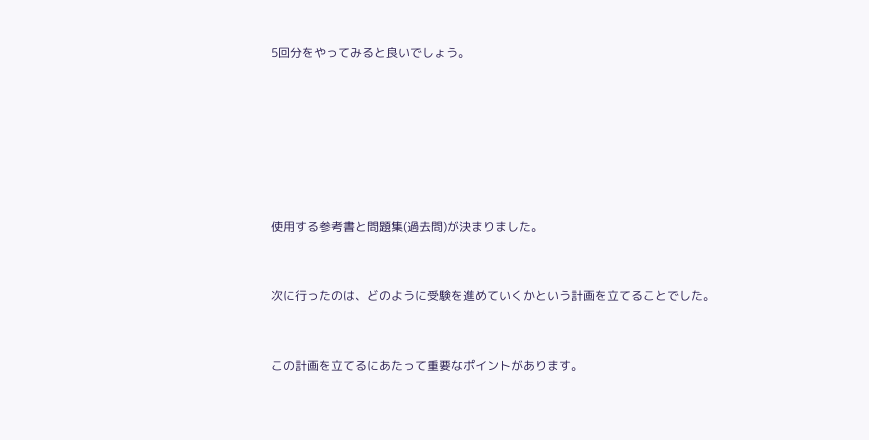5回分をやってみると良いでしょう。









使用する参考書と問題集(過去問)が決まりました。



次に行ったのは、どのように受験を進めていくかという計画を立てることでした。



この計画を立てるにあたって重要なポイントがあります。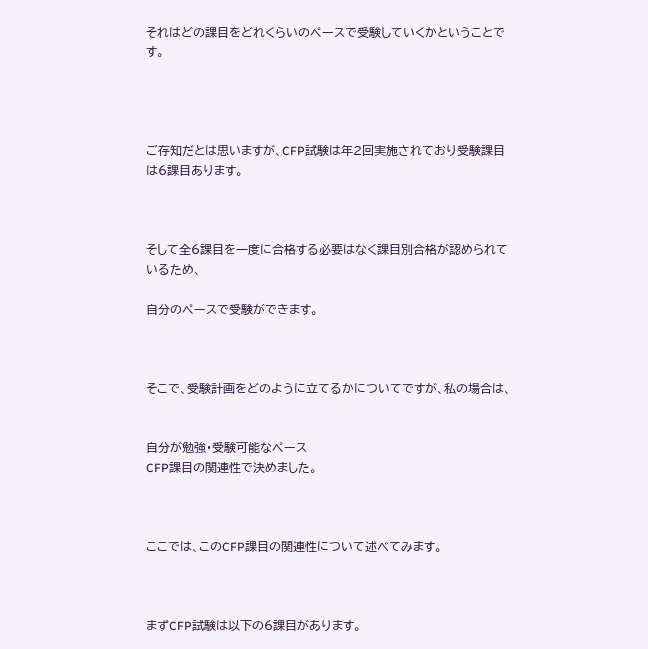それはどの課目をどれくらいのペースで受験していくかということです。




ご存知だとは思いますが、CFP試験は年2回実施されており受験課目は6課目あります。



そして全6課目を一度に合格する必要はなく課目別合格が認められているため、

自分のペースで受験ができます。



そこで、受験計画をどのように立てるかについてですが、私の場合は、


自分が勉強・受験可能なペース
CFP課目の関連性で決めました。



ここでは、このCFP課目の関連性について述べてみます。



まずCFP試験は以下の6課目があります。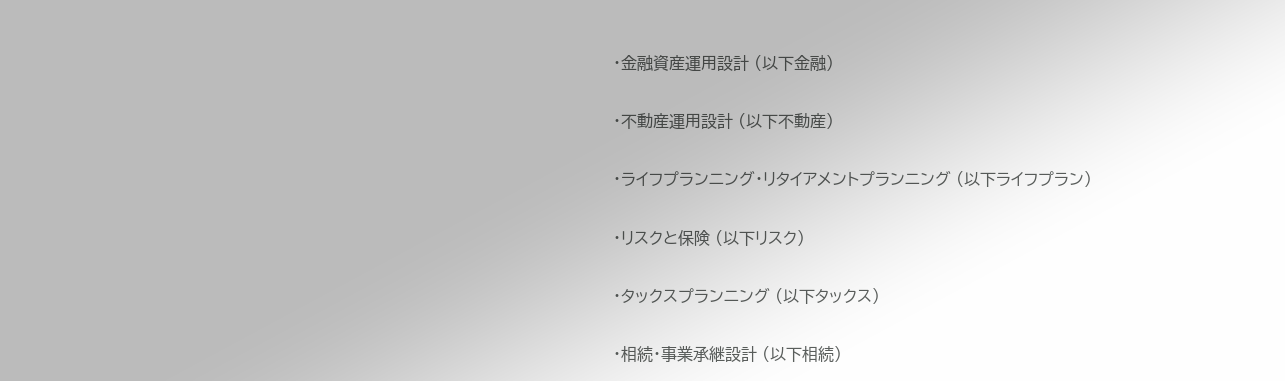・金融資産運用設計 (以下金融)

・不動産運用設計 (以下不動産)

・ライフプランニング・リタイアメントプランニング (以下ライフプラン)

・リスクと保険 (以下リスク)

・タックスプランニング (以下タックス)

・相続・事業承継設計 (以下相続)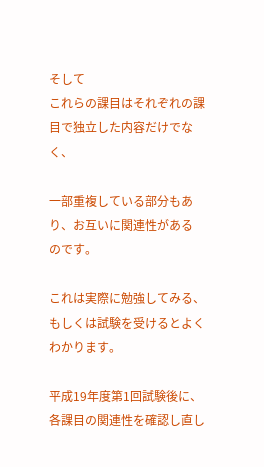そして
これらの課目はそれぞれの課目で独立した内容だけでなく、

一部重複している部分もあり、お互いに関連性がある
のです。

これは実際に勉強してみる、もしくは試験を受けるとよくわかります。

平成19年度第1回試験後に、各課目の関連性を確認し直し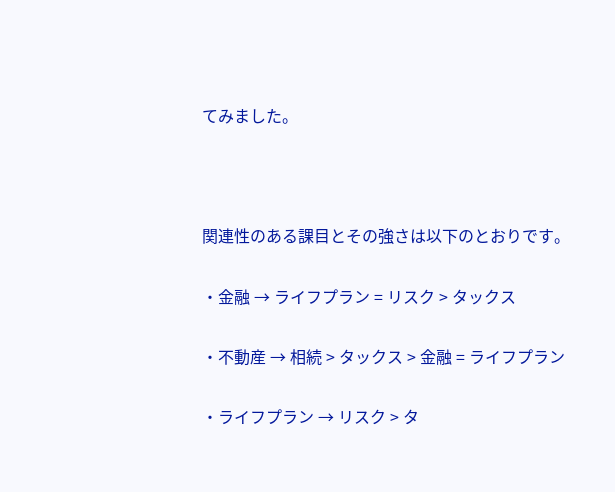てみました。



関連性のある課目とその強さは以下のとおりです。

・金融 → ライフプラン = リスク > タックス

・不動産 → 相続 > タックス > 金融 = ライフプラン

・ライフプラン → リスク > タ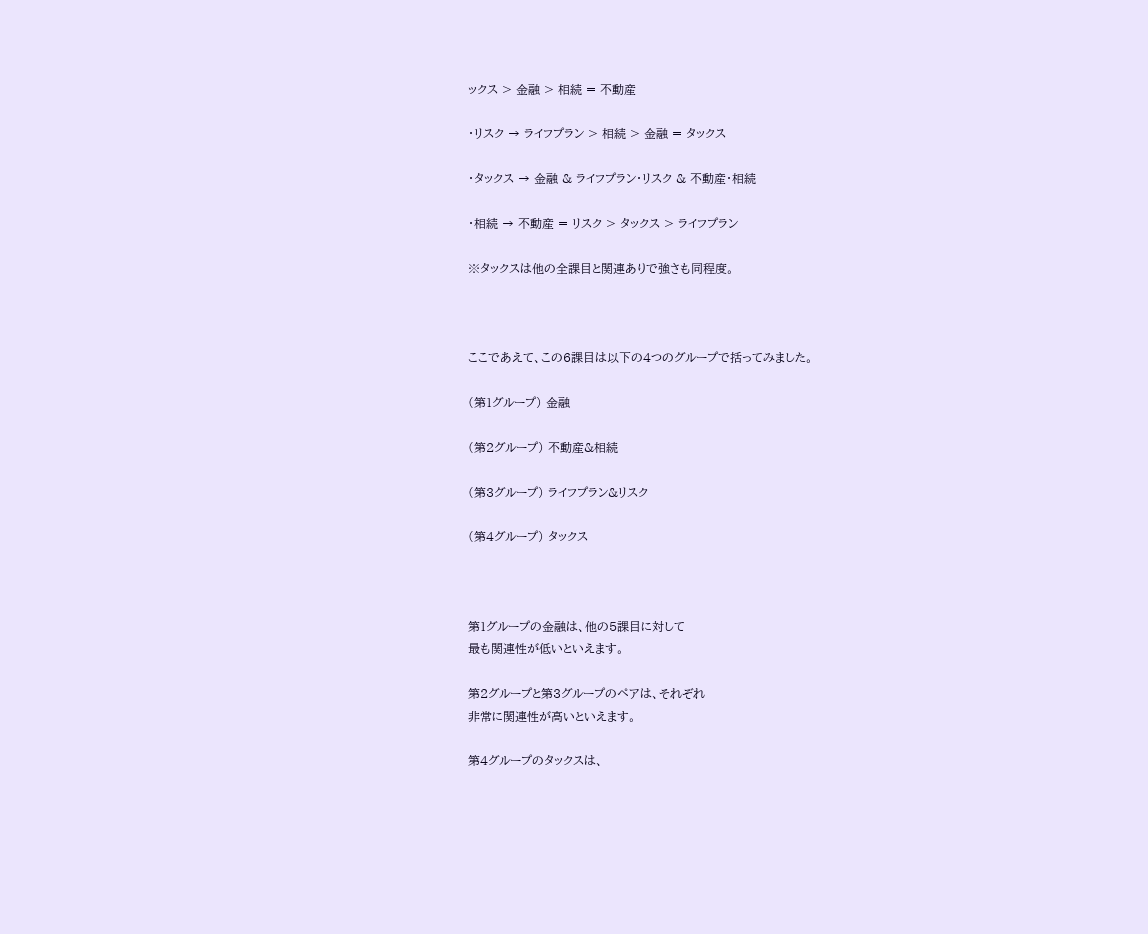ックス > 金融 > 相続 = 不動産

・リスク → ライフプラン > 相続 > 金融 = タックス

・タックス → 金融 & ライフプラン・リスク & 不動産・相続

・相続 → 不動産 = リスク > タックス > ライフプラン

※タックスは他の全課目と関連ありで強さも同程度。



ここであえて、この6課目は以下の4つのグループで括ってみました。

(第1グループ) 金融

(第2グループ) 不動産&相続

(第3グループ) ライフプラン&リスク

(第4グループ) タックス



第1グループの金融は、他の5課目に対して
最も関連性が低いといえます。

第2グループと第3グループのペアは、それぞれ
非常に関連性が高いといえます。

第4グループのタックスは、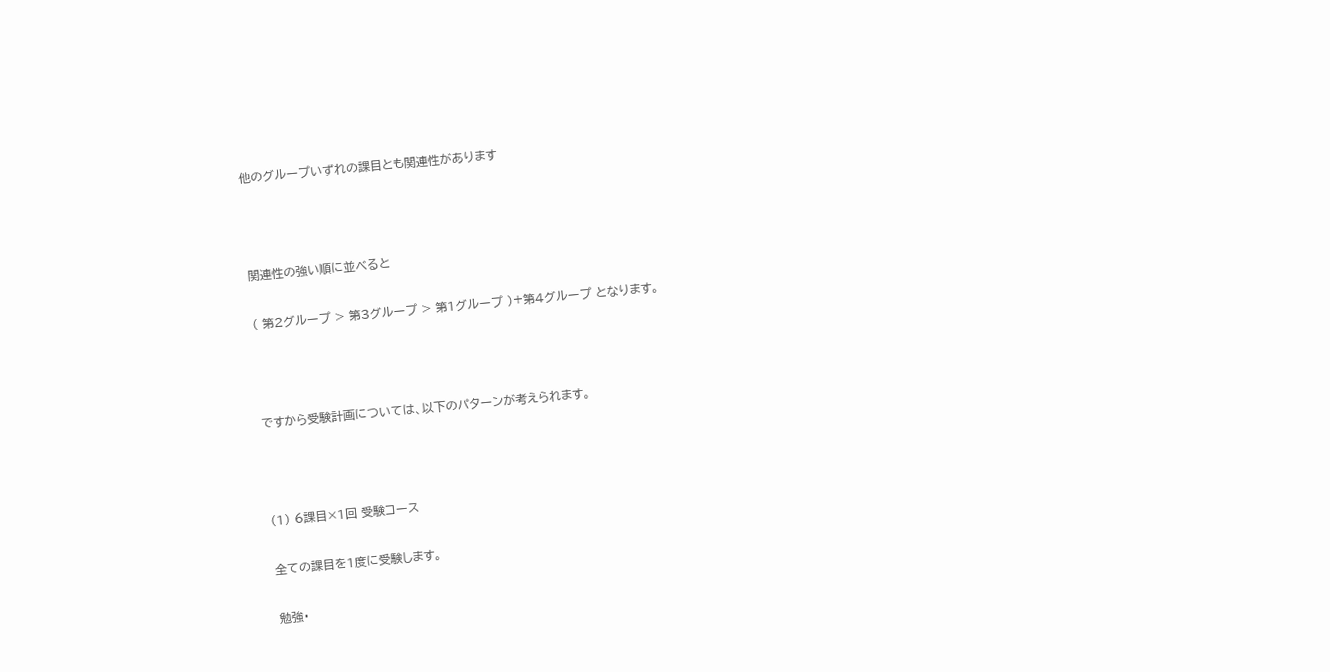他のグループいずれの課目とも関連性があります



関連性の強い順に並べると

( 第2グループ > 第3グループ > 第1グループ )+第4グループ となります。



ですから受験計画については、以下のパターンが考えられます。



(1) 6課目×1回 受験コース

全ての課目を1度に受験します。

勉強・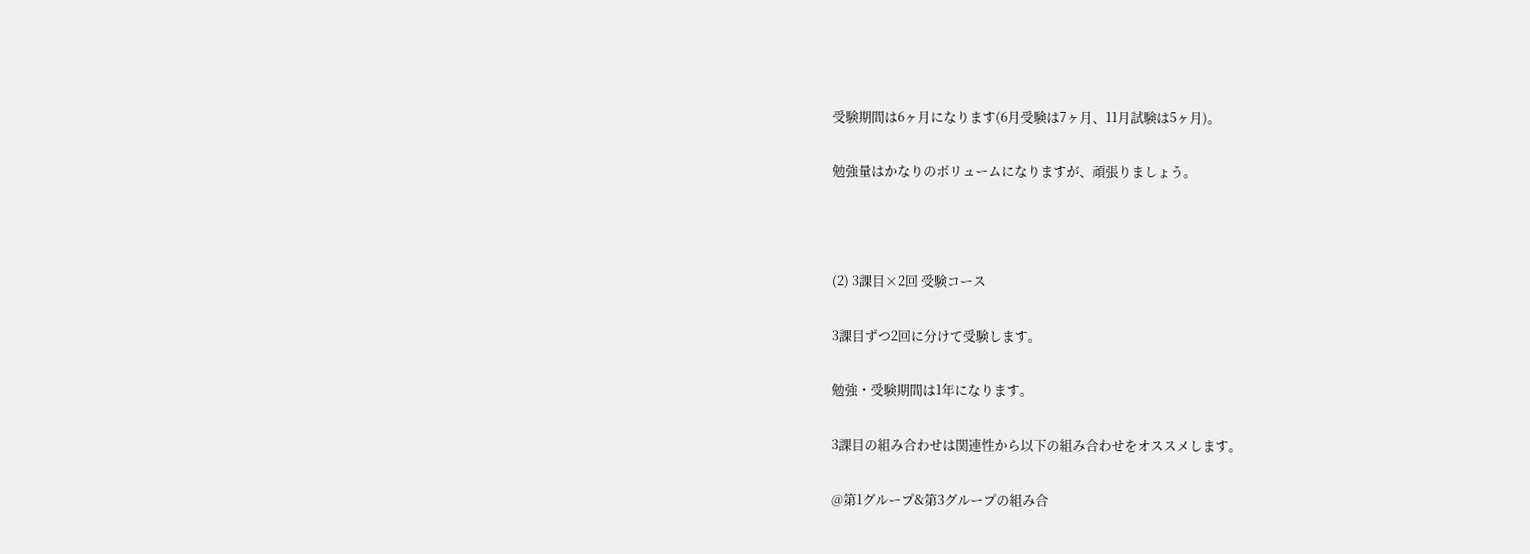受験期間は6ヶ月になります(6月受験は7ヶ月、11月試験は5ヶ月)。

勉強量はかなりのボリュームになりますが、頑張りましょう。



(2) 3課目×2回 受験コース

3課目ずつ2回に分けて受験します。

勉強・受験期間は1年になります。

3課目の組み合わせは関連性から以下の組み合わせをオススメします。

@第1グループ&第3グループの組み合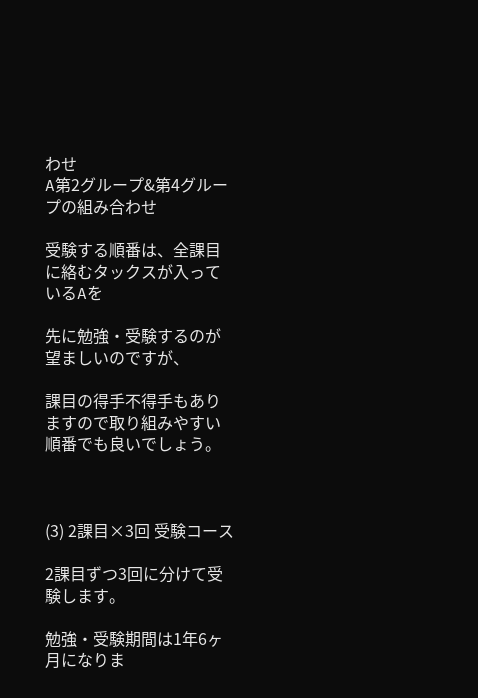わせ
A第2グループ&第4グループの組み合わせ

受験する順番は、全課目に絡むタックスが入っているAを

先に勉強・受験するのが望ましいのですが、

課目の得手不得手もありますので取り組みやすい順番でも良いでしょう。



(3) 2課目×3回 受験コース

2課目ずつ3回に分けて受験します。

勉強・受験期間は1年6ヶ月になりま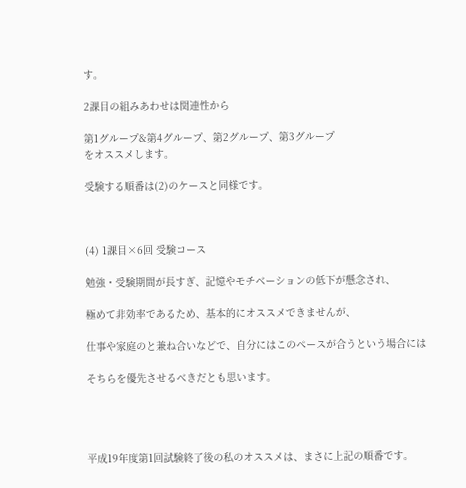す。

2課目の組みあわせは関連性から

第1グループ&第4グループ、第2グループ、第3グループ
をオススメします。

受験する順番は(2)のケースと同様です。



(4) 1課目×6回 受験コース

勉強・受験期間が長すぎ、記憶やモチベーションの低下が懸念され、

極めて非効率であるため、基本的にオススメできませんが、

仕事や家庭のと兼ね合いなどで、自分にはこのペースが合うという場合には

そちらを優先させるべきだとも思います。




平成19年度第1回試験終了後の私のオススメは、まさに上記の順番です。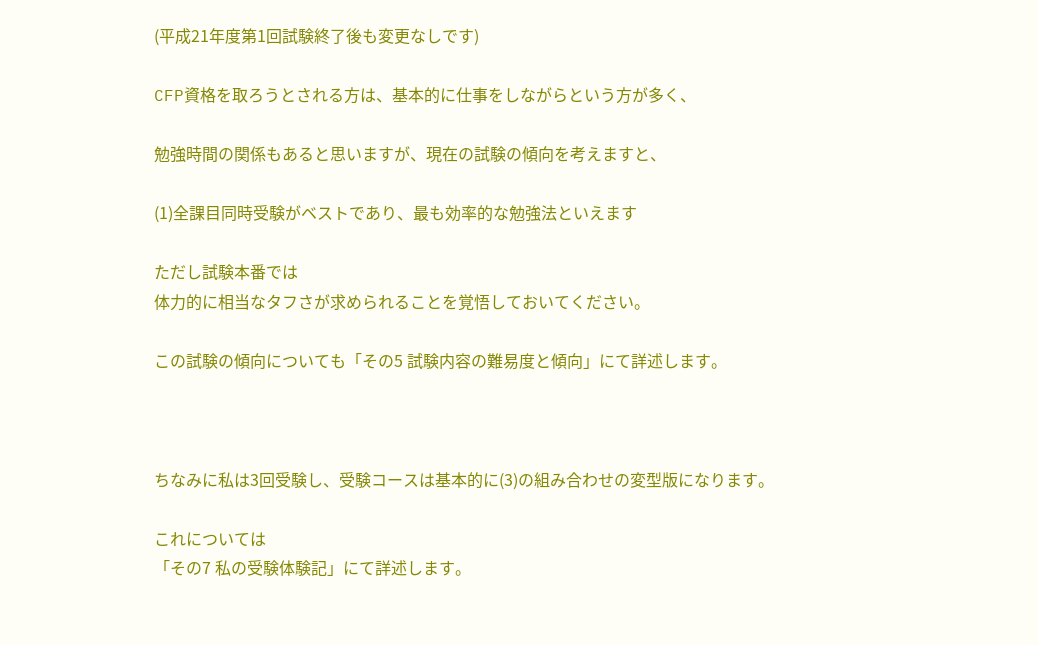(平成21年度第1回試験終了後も変更なしです)

CFP資格を取ろうとされる方は、基本的に仕事をしながらという方が多く、

勉強時間の関係もあると思いますが、現在の試験の傾向を考えますと、

(1)全課目同時受験がベストであり、最も効率的な勉強法といえます

ただし試験本番では
体力的に相当なタフさが求められることを覚悟しておいてください。

この試験の傾向についても「その5 試験内容の難易度と傾向」にて詳述します。



ちなみに私は3回受験し、受験コースは基本的に(3)の組み合わせの変型版になります。

これについては
「その7 私の受験体験記」にて詳述します。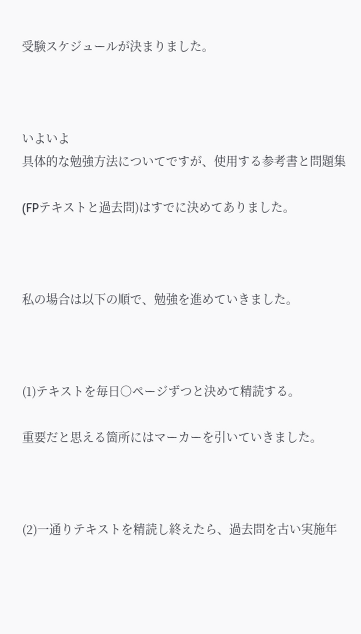受験スケジュールが決まりました。



いよいよ
具体的な勉強方法についてですが、使用する参考書と問題集

(FPテキストと過去問)はすでに決めてありました。



私の場合は以下の順で、勉強を進めていきました。



(1)テキストを毎日○ページずつと決めて精読する。

重要だと思える箇所にはマーカーを引いていきました。



(2)一通りテキストを精読し終えたら、過去問を古い実施年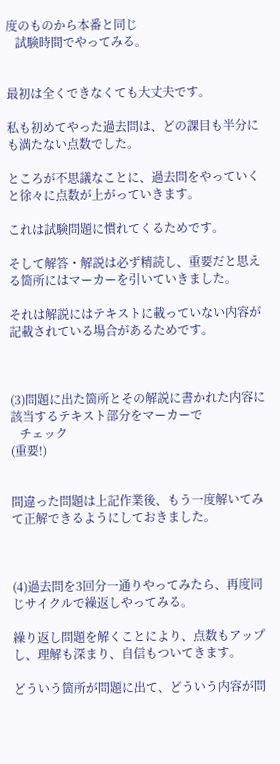度のものから本番と同じ
   試験時間でやってみる。


最初は全くできなくても大丈夫です。

私も初めてやった過去問は、どの課目も半分にも満たない点数でした。

ところが不思議なことに、過去問をやっていくと徐々に点数が上がっていきます。

これは試験問題に慣れてくるためです。

そして解答・解説は必ず精読し、重要だと思える箇所にはマーカーを引いていきました。

それは解説にはテキストに載っていない内容が記載されている場合があるためです。



(3)問題に出た箇所とその解説に書かれた内容に該当するテキスト部分をマーカーで
   チェック
(重要!)


間違った問題は上記作業後、もう一度解いてみて正解できるようにしておきました。



(4)過去問を3回分一通りやってみたら、再度同じサイクルで繰返しやってみる。

繰り返し問題を解くことにより、点数もアップし、理解も深まり、自信もついてきます。

どういう箇所が問題に出て、どういう内容が問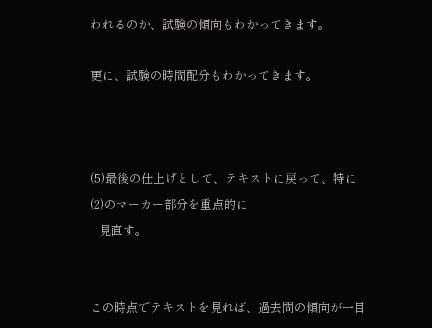われるのか、試験の傾向もわかってきます。

更に、試験の時間配分もわかってきます。



(5)最後の仕上げとして、テキストに戻って、特に(2)のマーカー部分を重点的に
   見直す。


この時点でテキストを見れば、過去問の傾向が一目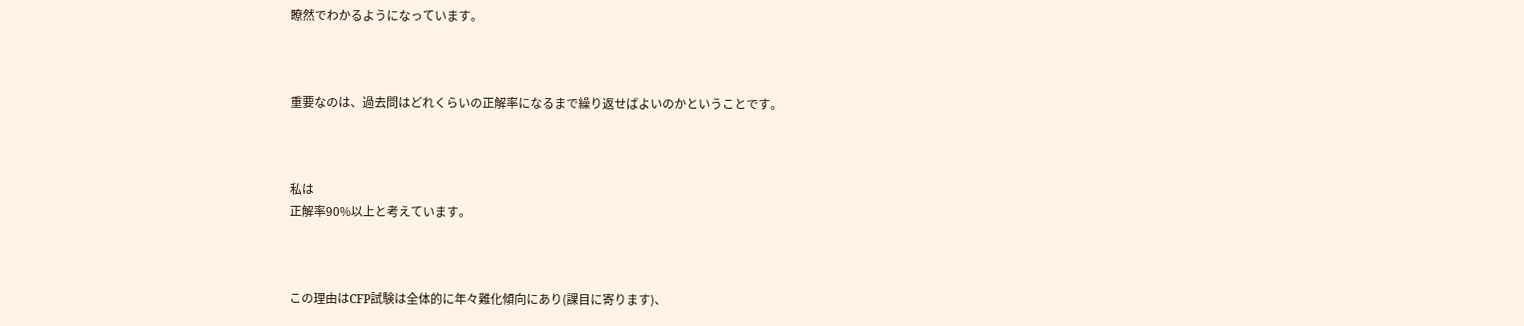瞭然でわかるようになっています。



重要なのは、過去問はどれくらいの正解率になるまで繰り返せばよいのかということです。



私は
正解率90%以上と考えています。



この理由はCFP試験は全体的に年々難化傾向にあり(課目に寄ります)、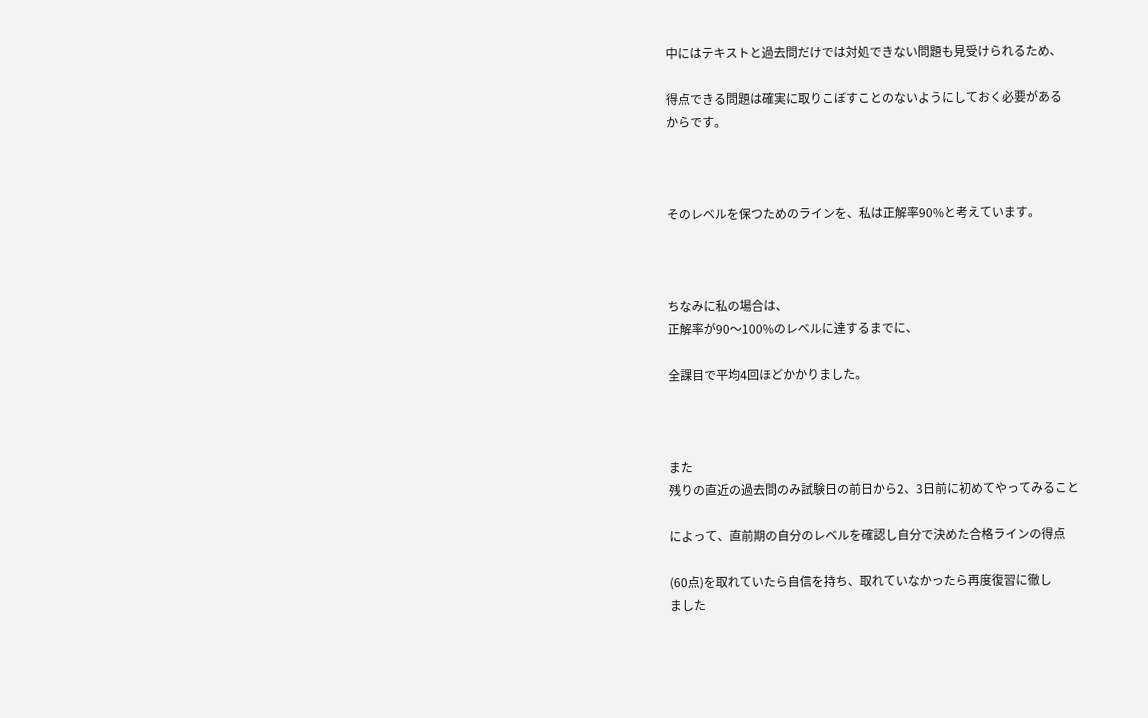中にはテキストと過去問だけでは対処できない問題も見受けられるため、

得点できる問題は確実に取りこぼすことのないようにしておく必要がある
からです。



そのレベルを保つためのラインを、私は正解率90%と考えています。



ちなみに私の場合は、
正解率が90〜100%のレベルに達するまでに、

全課目で平均4回ほどかかりました。



また
残りの直近の過去問のみ試験日の前日から2、3日前に初めてやってみること

によって、直前期の自分のレベルを確認し自分で決めた合格ラインの得点

(60点)を取れていたら自信を持ち、取れていなかったら再度復習に徹し
ました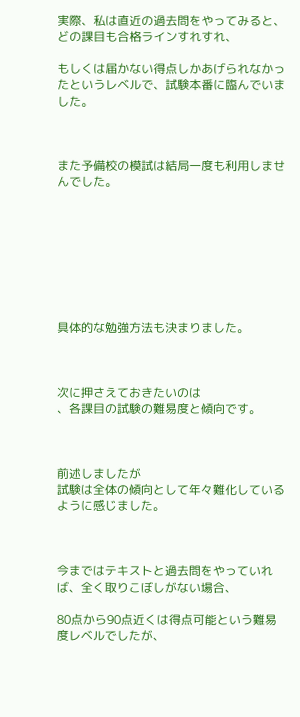実際、私は直近の過去問をやってみると、どの課目も合格ラインすれすれ、

もしくは届かない得点しかあげられなかったというレベルで、試験本番に臨んでいました。



また予備校の模試は結局一度も利用しませんでした。








具体的な勉強方法も決まりました。



次に押さえておきたいのは
、各課目の試験の難易度と傾向です。



前述しましたが
試験は全体の傾向として年々難化しているように感じました。



今まではテキストと過去問をやっていれば、全く取りこぼしがない場合、

80点から90点近くは得点可能という難易度レベルでしたが、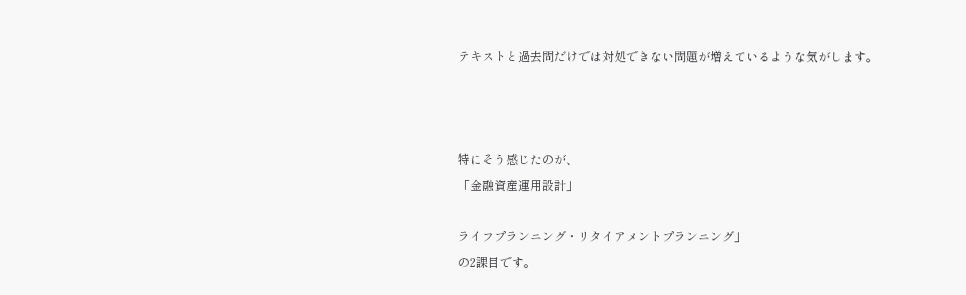テキストと過去問だけでは対処できない問題が増えているような気がします。



特にそう感じたのが、
「金融資産運用設計」

ライフプランニング・リタイアメントプランニング」
の2課目です。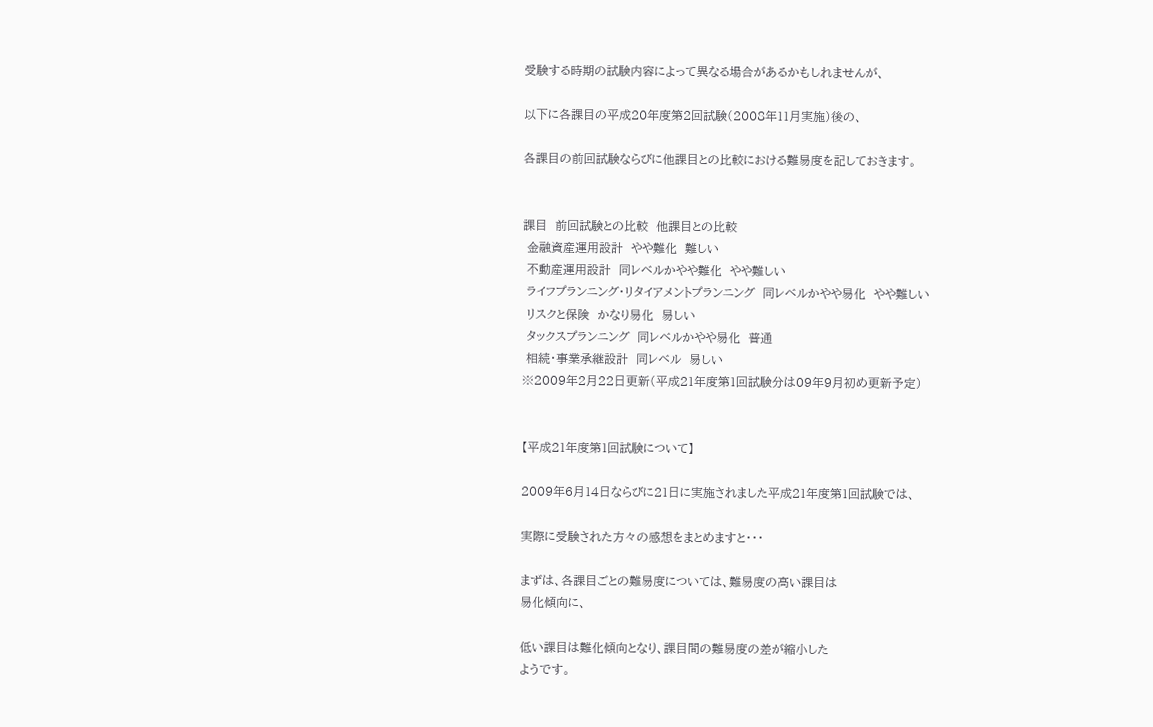受験する時期の試験内容によって異なる場合があるかもしれませんが、

以下に各課目の平成20年度第2回試験(2008年11月実施)後の、

各課目の前回試験ならびに他課目との比較における難易度を記しておきます。


課目  前回試験との比較  他課目との比較
 金融資産運用設計  やや難化  難しい
 不動産運用設計  同レベルかやや難化  やや難しい
 ライフプランニング・リタイアメントプランニング  同レベルかやや易化  やや難しい
 リスクと保険  かなり易化  易しい
 タックスプランニング  同レベルかやや易化  普通
 相続・事業承継設計  同レベル  易しい
※2009年2月22日更新(平成21年度第1回試験分は09年9月初め更新予定)


【平成21年度第1回試験について】

2009年6月14日ならびに21日に実施されました平成21年度第1回試験では、

実際に受験された方々の感想をまとめますと・・・

まずは、各課目ごとの難易度については、難易度の高い課目は
易化傾向に、

低い課目は難化傾向となり、課目間の難易度の差が縮小した
ようです。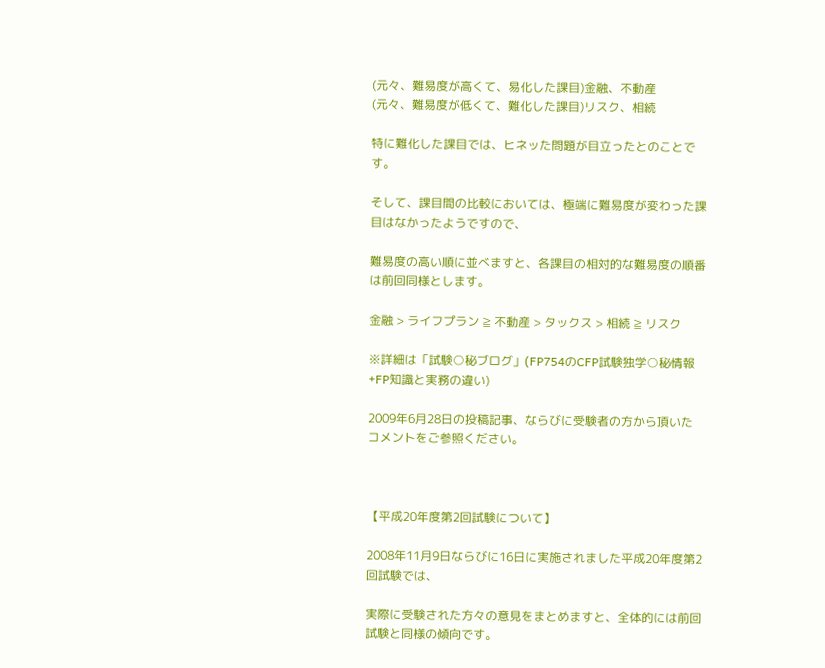(元々、難易度が高くて、易化した課目)金融、不動産
(元々、難易度が低くて、難化した課目)リスク、相続

特に難化した課目では、ヒネッた問題が目立ったとのことです。

そして、課目間の比較においては、極端に難易度が変わった課目はなかったようですので、

難易度の高い順に並べますと、各課目の相対的な難易度の順番は前回同様とします。

金融 > ライフプラン ≧ 不動産 > タックス > 相続 ≧ リスク

※詳細は「試験○秘ブログ」(FP754のCFP試験独学○秘情報+FP知識と実務の違い)

2009年6月28日の投稿記事、ならびに受験者の方から頂いたコメントをご参照ください。



【平成20年度第2回試験について】

2008年11月9日ならびに16日に実施されました平成20年度第2回試験では、

実際に受験された方々の意見をまとめますと、全体的には前回試験と同様の傾向です。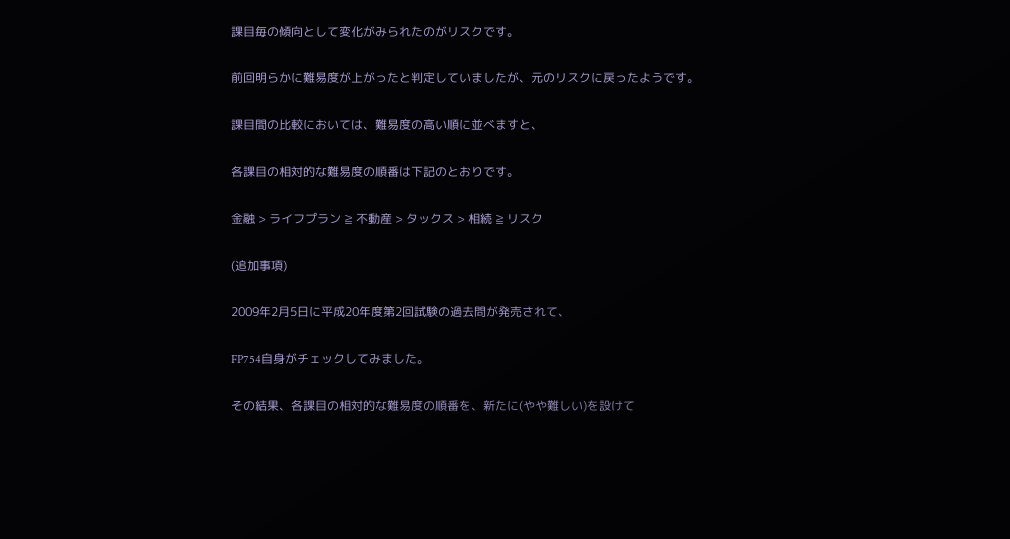課目毎の傾向として変化がみられたのがリスクです。

前回明らかに難易度が上がったと判定していましたが、元のリスクに戻ったようです。

課目間の比較においては、難易度の高い順に並べますと、

各課目の相対的な難易度の順番は下記のとおりです。

金融 > ライフプラン ≧ 不動産 > タックス > 相続 ≧ リスク

(追加事項)

2009年2月5日に平成20年度第2回試験の過去問が発売されて、

FP754自身がチェックしてみました。

その結果、各課目の相対的な難易度の順番を、新たに(やや難しい)を設けて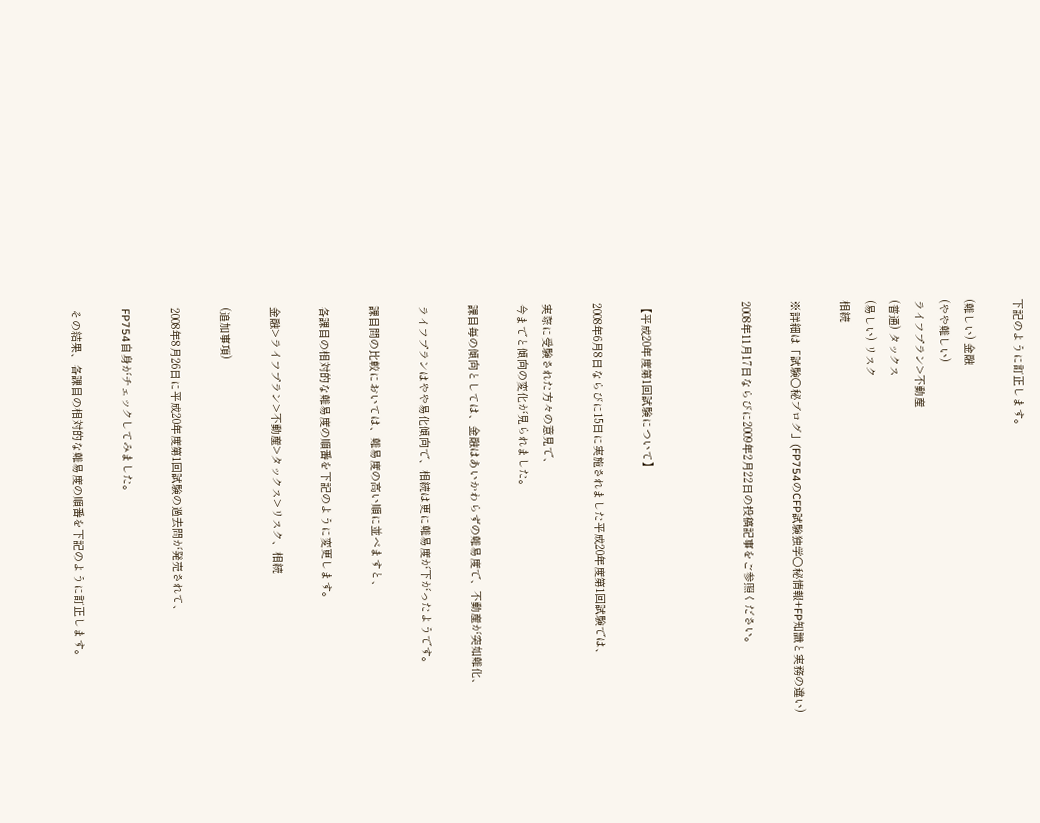下記のように訂正します。

(難しい) 金融
(やや難しい)
ライフプラン>不動産
(普通) タックス
(易しい) リスク
相続

※詳細は「試験○秘ブログ」(FP754のCFP試験独学○秘情報+FP知識と実務の違い)

2008年11月17日ならびに2009年2月22日の投稿記事をご参照ください。



【平成20年度第1回試験について】

2008年6月8日ならびに15日に実施されました平成20年度第1回試験では、

実際に受験された方々の意見で、
今までと傾向の変化が見られました。

課目毎の傾向としては、金融はあいかわらずの難易度で、不動産が突如難化、

ライフプランはやや易化傾向で、相続は更に難易度が下がったようです。

課目間の比較においては、難易度の高い順に並べますと、

各課目の相対的な難易度の順番を下記のように変更します。

金融>ライフプラン>不動産>タックス>リスク、相続

(追加事項)

2008年8月26日に平成20年度第1回試験の過去問が発売されて、

FP754自身がチェックしてみました。

その結果、各課目の相対的な難易度の順番を下記のように訂正します。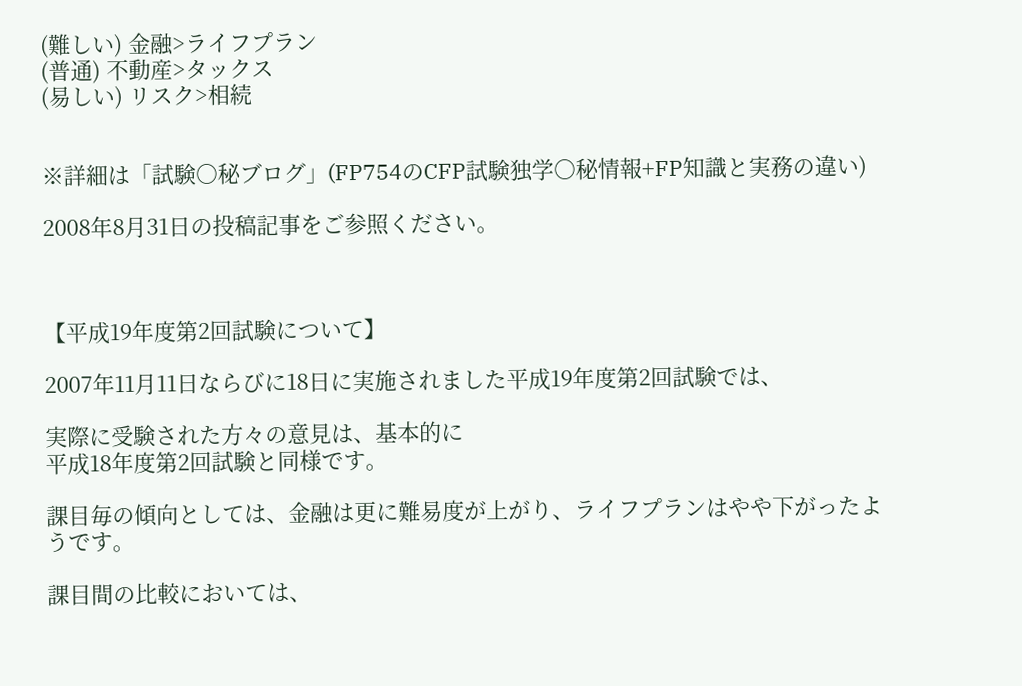(難しい) 金融>ライフプラン
(普通) 不動産>タックス
(易しい) リスク>相続


※詳細は「試験○秘ブログ」(FP754のCFP試験独学○秘情報+FP知識と実務の違い)

2008年8月31日の投稿記事をご参照ください。



【平成19年度第2回試験について】

2007年11月11日ならびに18日に実施されました平成19年度第2回試験では、

実際に受験された方々の意見は、基本的に
平成18年度第2回試験と同様です。

課目毎の傾向としては、金融は更に難易度が上がり、ライフプランはやや下がったようです。

課目間の比較においては、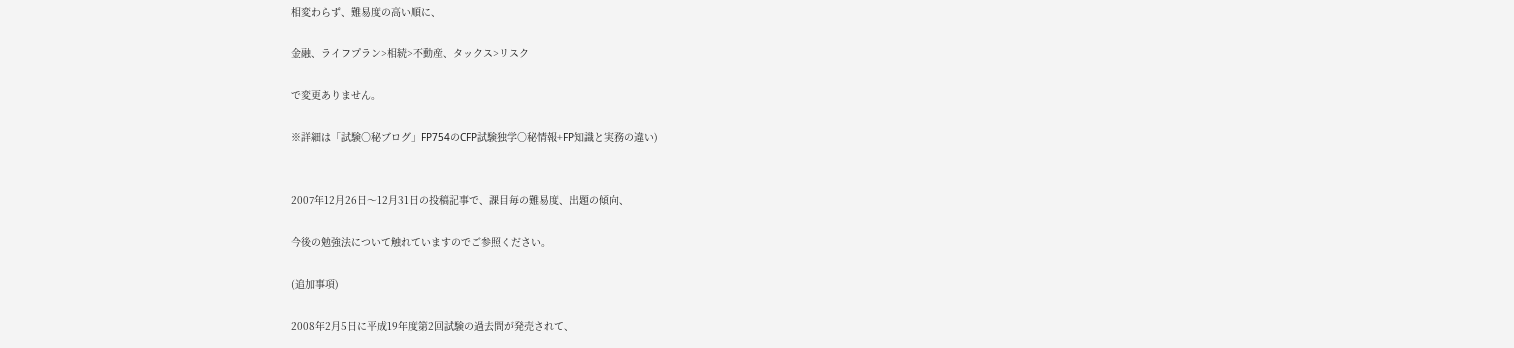相変わらず、難易度の高い順に、

金融、ライフプラン>相続>不動産、タックス>リスク

で変更ありません。

※詳細は「試験○秘ブログ」FP754のCFP試験独学○秘情報+FP知識と実務の違い)


2007年12月26日〜12月31日の投稿記事で、課目毎の難易度、出題の傾向、

今後の勉強法について触れていますのでご参照ください。

(追加事項)

2008年2月5日に平成19年度第2回試験の過去問が発売されて、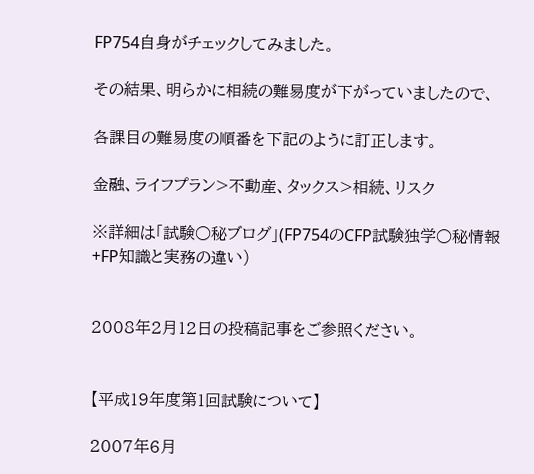FP754自身がチェックしてみました。

その結果、明らかに相続の難易度が下がっていましたので、

各課目の難易度の順番を下記のように訂正します。

金融、ライフプラン>不動産、タックス>相続、リスク

※詳細は「試験○秘ブログ」(FP754のCFP試験独学○秘情報+FP知識と実務の違い)


2008年2月12日の投稿記事をご参照ください。


【平成19年度第1回試験について】

2007年6月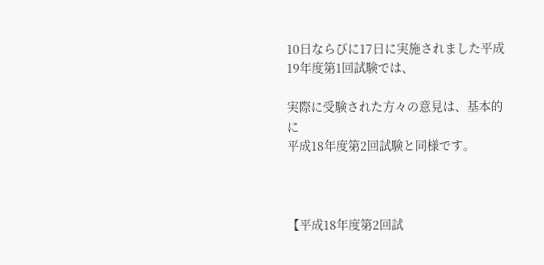10日ならびに17日に実施されました平成19年度第1回試験では、

実際に受験された方々の意見は、基本的に
平成18年度第2回試験と同様です。



【平成18年度第2回試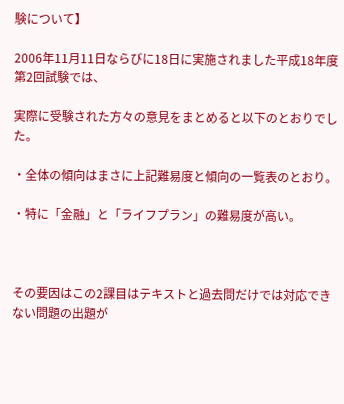験について】

2006年11月11日ならびに18日に実施されました平成18年度第2回試験では、

実際に受験された方々の意見をまとめると以下のとおりでした。

・全体の傾向はまさに上記難易度と傾向の一覧表のとおり。

・特に「金融」と「ライフプラン」の難易度が高い。



その要因はこの2課目はテキストと過去問だけでは対応できない問題の出題が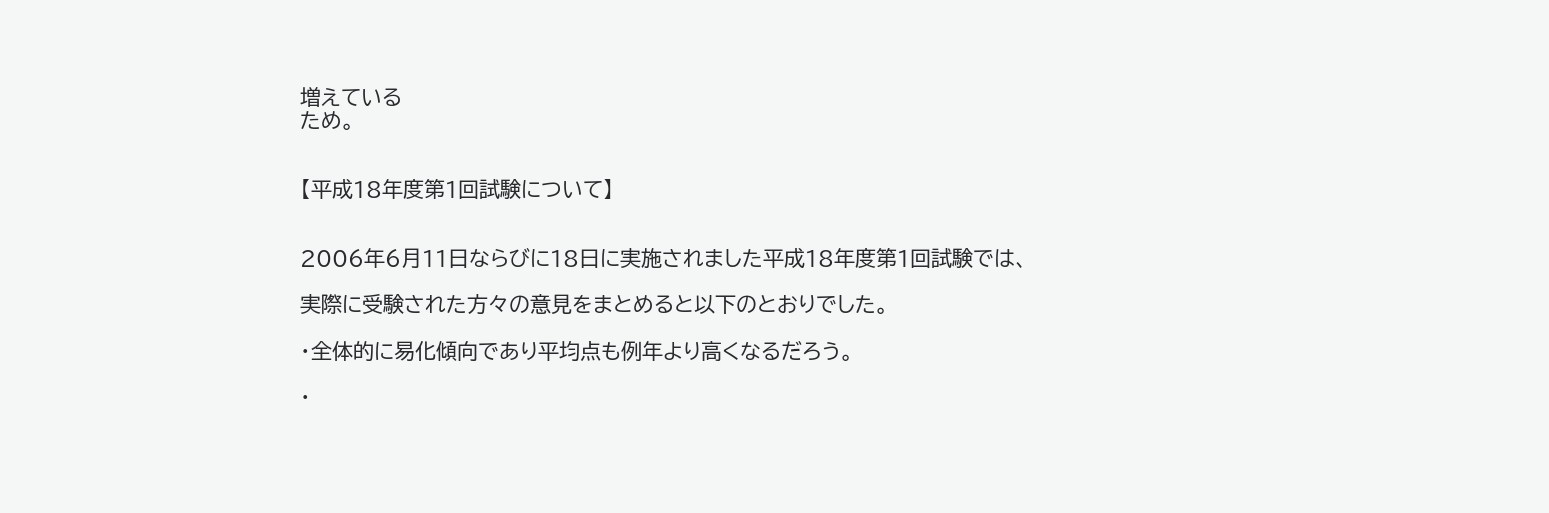増えている
ため。


【平成18年度第1回試験について】


2006年6月11日ならびに18日に実施されました平成18年度第1回試験では、

実際に受験された方々の意見をまとめると以下のとおりでした。

・全体的に易化傾向であり平均点も例年より高くなるだろう。

・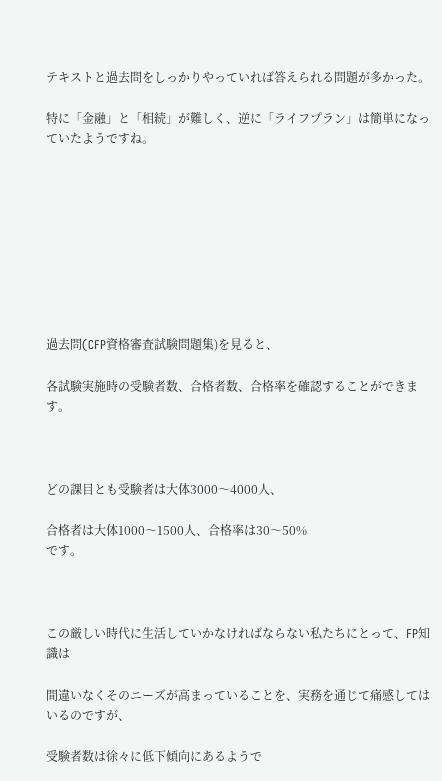テキストと過去問をしっかりやっていれば答えられる問題が多かった。

特に「金融」と「相続」が難しく、逆に「ライフプラン」は簡単になっていたようですね。









過去問(CFP資格審査試験問題集)を見ると、

各試験実施時の受験者数、合格者数、合格率を確認することができます。



どの課目とも受験者は大体3000〜4000人、

合格者は大体1000〜1500人、合格率は30〜50%
です。



この厳しい時代に生活していかなければならない私たちにとって、FP知識は

間違いなくそのニーズが高まっていることを、実務を通じて痛感してはいるのですが、

受験者数は徐々に低下傾向にあるようで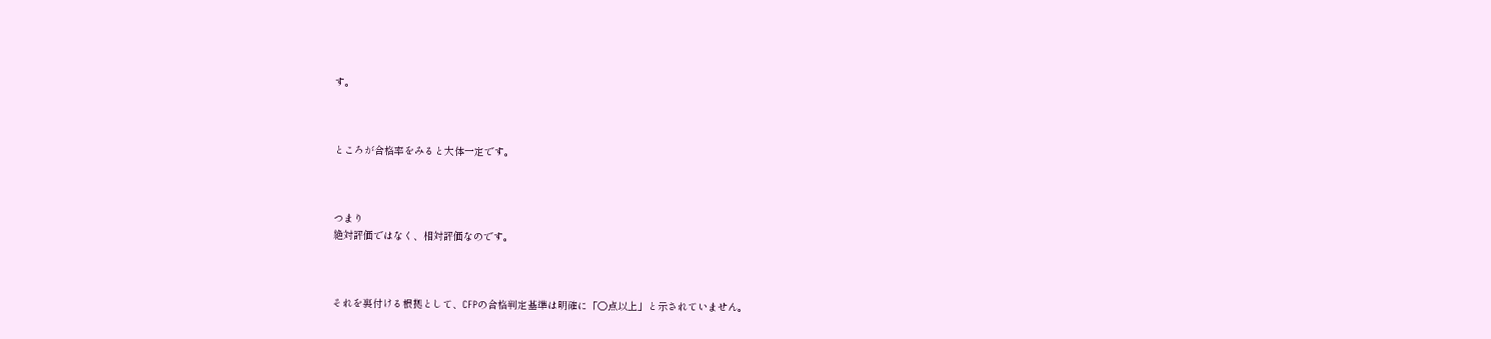す。



ところが合格率をみると大体一定です。



つまり
絶対評価ではなく、相対評価なのです。



それを裏付ける根拠として、CFPの合格判定基準は明確に「○点以上」と示されていません。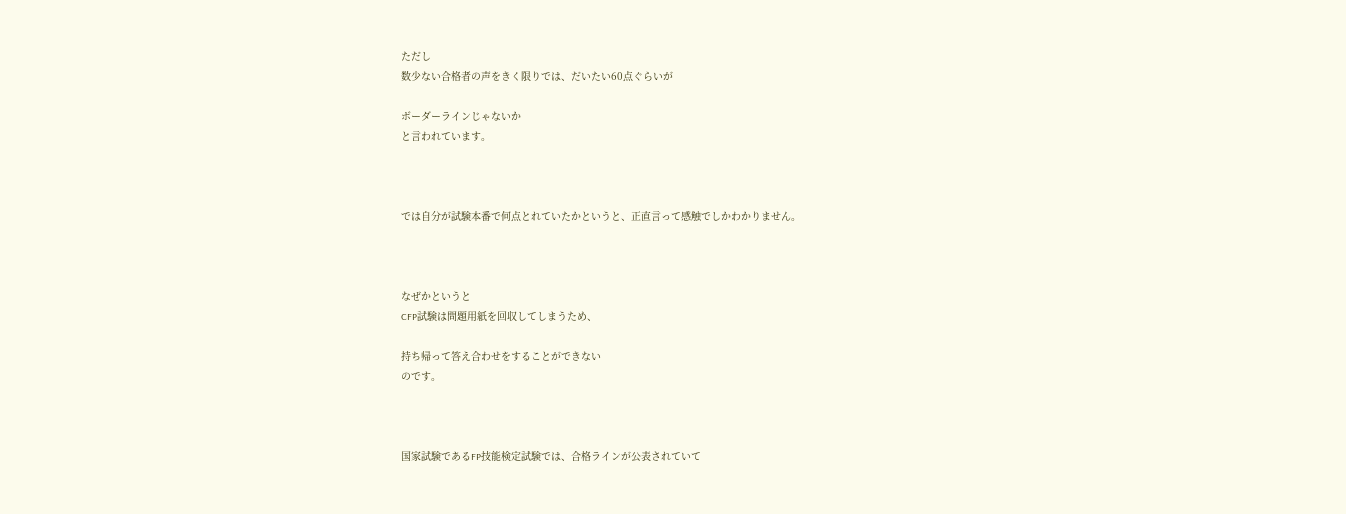ただし
数少ない合格者の声をきく限りでは、だいたい60点ぐらいが

ボーダーラインじゃないか
と言われています。



では自分が試験本番で何点とれていたかというと、正直言って感触でしかわかりません。



なぜかというと
CFP試験は問題用紙を回収してしまうため、

持ち帰って答え合わせをすることができない
のです。



国家試験であるFP技能検定試験では、合格ラインが公表されていて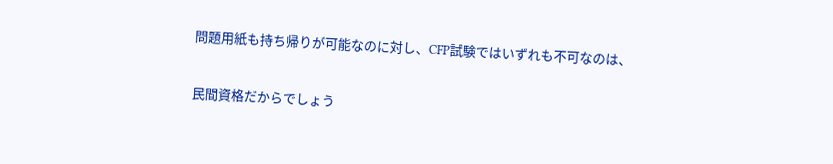問題用紙も持ち帰りが可能なのに対し、CFP試験ではいずれも不可なのは、

民間資格だからでしょう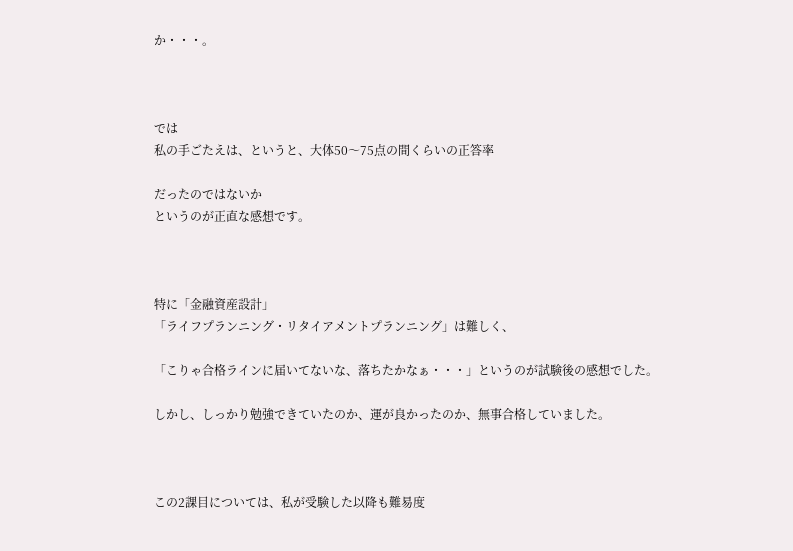か・・・。



では
私の手ごたえは、というと、大体50〜75点の間くらいの正答率

だったのではないか
というのが正直な感想です。



特に「金融資産設計」
「ライフプランニング・リタイアメントプランニング」は難しく、

「こりゃ合格ラインに届いてないな、落ちたかなぁ・・・」というのが試験後の感想でした。

しかし、しっかり勉強できていたのか、運が良かったのか、無事合格していました。



この2課目については、私が受験した以降も難易度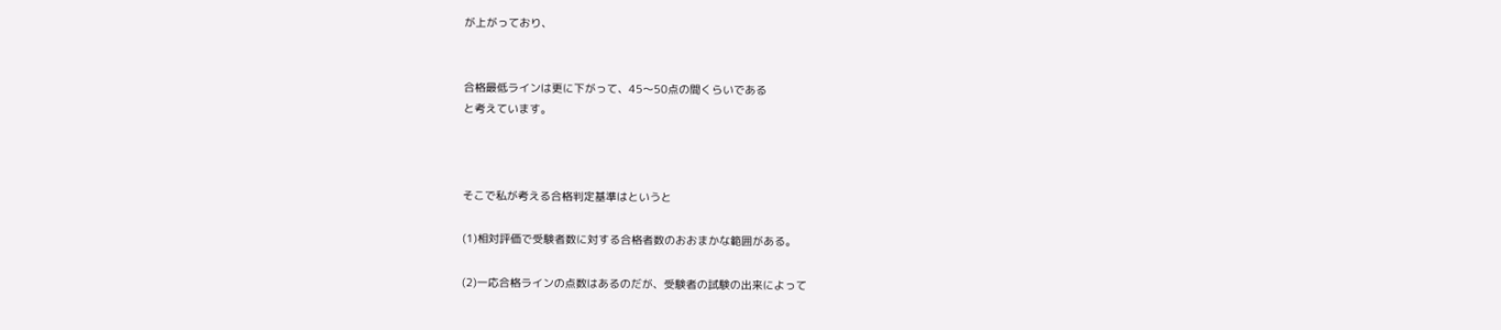が上がっており、


合格最低ラインは更に下がって、45〜50点の間くらいである
と考えています。



そこで私が考える合格判定基準はというと

(1)相対評価で受験者数に対する合格者数のおおまかな範囲がある。

(2)一応合格ラインの点数はあるのだが、受験者の試験の出来によって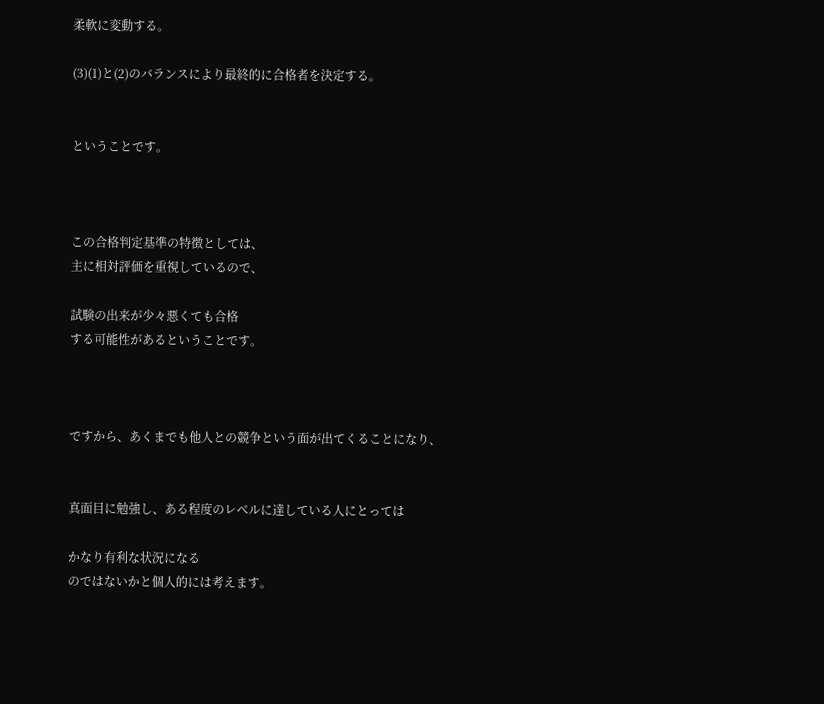柔軟に変動する。

(3)(1)と(2)のバランスにより最終的に合格者を決定する。


ということです。



この合格判定基準の特徴としては、
主に相対評価を重視しているので、

試験の出来が少々悪くても合格
する可能性があるということです。



ですから、あくまでも他人との競争という面が出てくることになり、


真面目に勉強し、ある程度のレベルに達している人にとっては

かなり有利な状況になる
のではないかと個人的には考えます。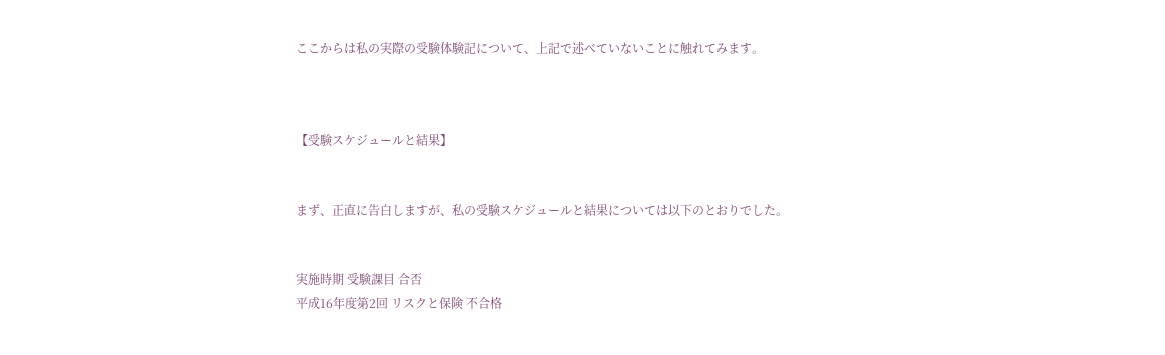ここからは私の実際の受験体験記について、上記で述べていないことに触れてみます。



【受験スケジュールと結果】


まず、正直に告白しますが、私の受験スケジュールと結果については以下のとおりでした。


実施時期 受験課目 合否
平成16年度第2回 リスクと保険 不合格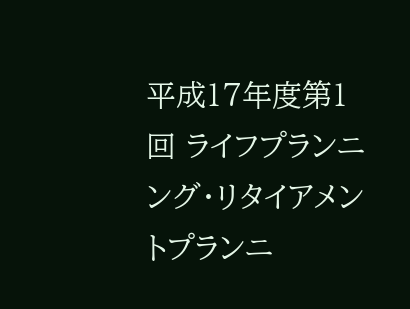平成17年度第1回 ライフプランニング・リタイアメントプランニ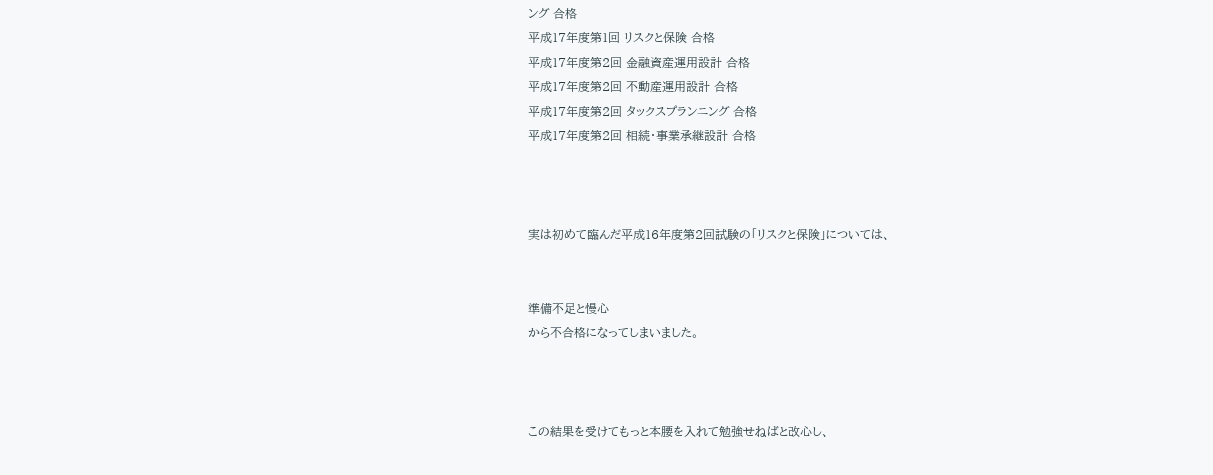ング 合格
平成17年度第1回 リスクと保険 合格
平成17年度第2回 金融資産運用設計 合格
平成17年度第2回 不動産運用設計 合格
平成17年度第2回 タックスプランニング 合格
平成17年度第2回 相続・事業承継設計 合格



実は初めて臨んだ平成16年度第2回試験の「リスクと保険」については、


準備不足と慢心
から不合格になってしまいました。



この結果を受けてもっと本腰を入れて勉強せねばと改心し、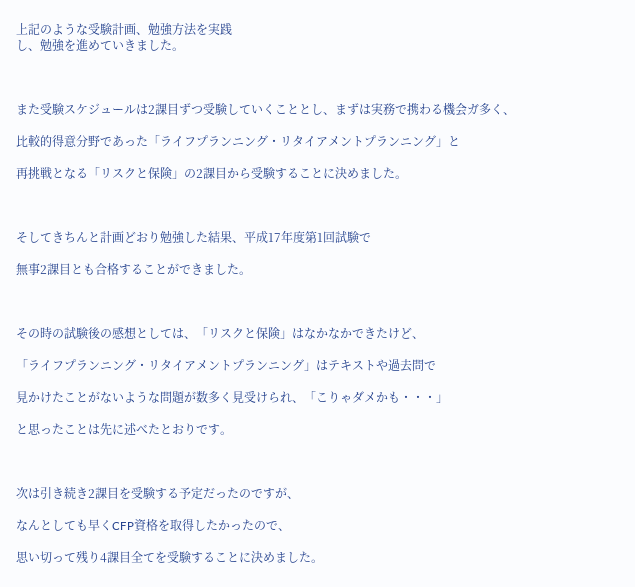上記のような受験計画、勉強方法を実践
し、勉強を進めていきました。



また受験スケジュールは2課目ずつ受験していくこととし、まずは実務で携わる機会ガ多く、

比較的得意分野であった「ライフプランニング・リタイアメントプランニング」と

再挑戦となる「リスクと保険」の2課目から受験することに決めました。



そしてきちんと計画どおり勉強した結果、平成17年度第1回試験で

無事2課目とも合格することができました。



その時の試験後の感想としては、「リスクと保険」はなかなかできたけど、

「ライフプランニング・リタイアメントプランニング」はテキストや過去問で

見かけたことがないような問題が数多く見受けられ、「こりゃダメかも・・・」

と思ったことは先に述べたとおりです。



次は引き続き2課目を受験する予定だったのですが、

なんとしても早くCFP資格を取得したかったので、

思い切って残り4課目全てを受験することに決めました。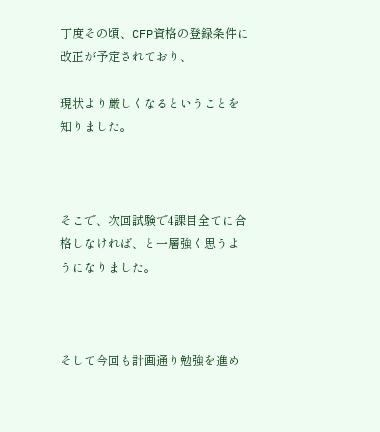丁度その頃、CFP資格の登録条件に改正が予定されており、

現状より厳しくなるということを知りました。



そこで、次回試験で4課目全てに合格しなければ、と一層強く思うようになりました。



そして今回も計画通り勉強を進め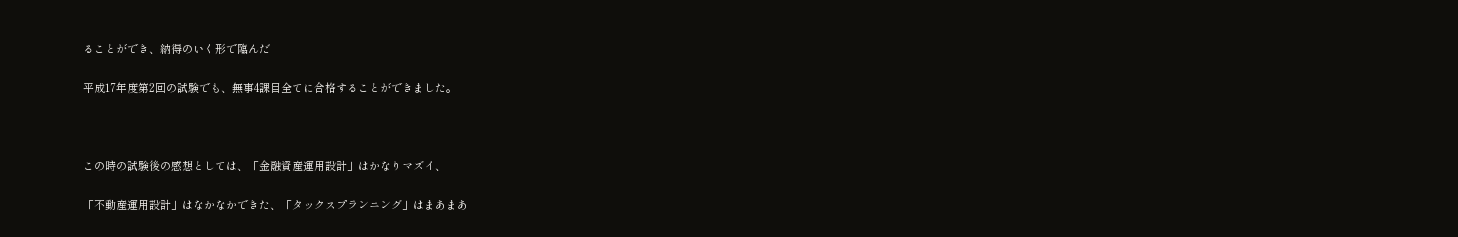ることができ、納得のいく形で臨んだ

平成17年度第2回の試験でも、無事4課目全てに合格することができました。



この時の試験後の感想としては、「金融資産運用設計」はかなりマズイ、

「不動産運用設計」はなかなかできた、「タックスプランニング」はまあまあ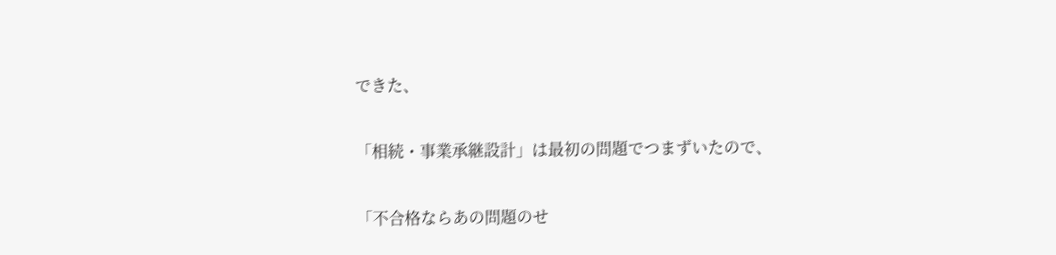できた、

「相続・事業承継設計」は最初の問題でつまずいたので、

「不合格ならあの問題のせ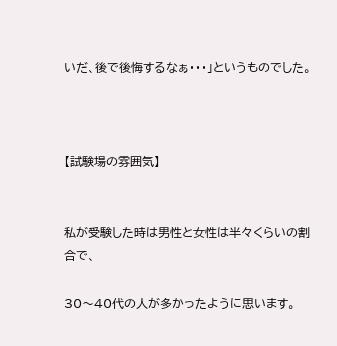いだ、後で後悔するなぁ・・・」というものでした。



【試験場の雰囲気】


私が受験した時は男性と女性は半々くらいの割合で、

30〜40代の人が多かったように思います。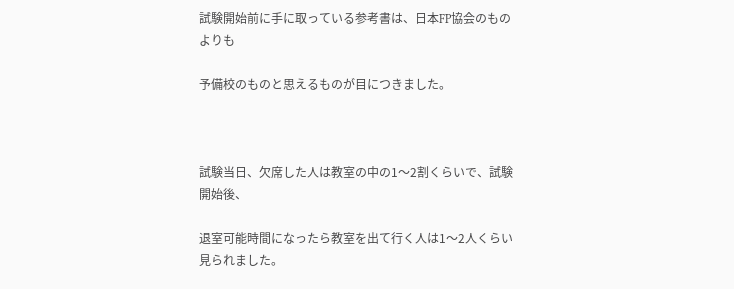試験開始前に手に取っている参考書は、日本FP協会のものよりも

予備校のものと思えるものが目につきました。



試験当日、欠席した人は教室の中の1〜2割くらいで、試験開始後、

退室可能時間になったら教室を出て行く人は1〜2人くらい見られました。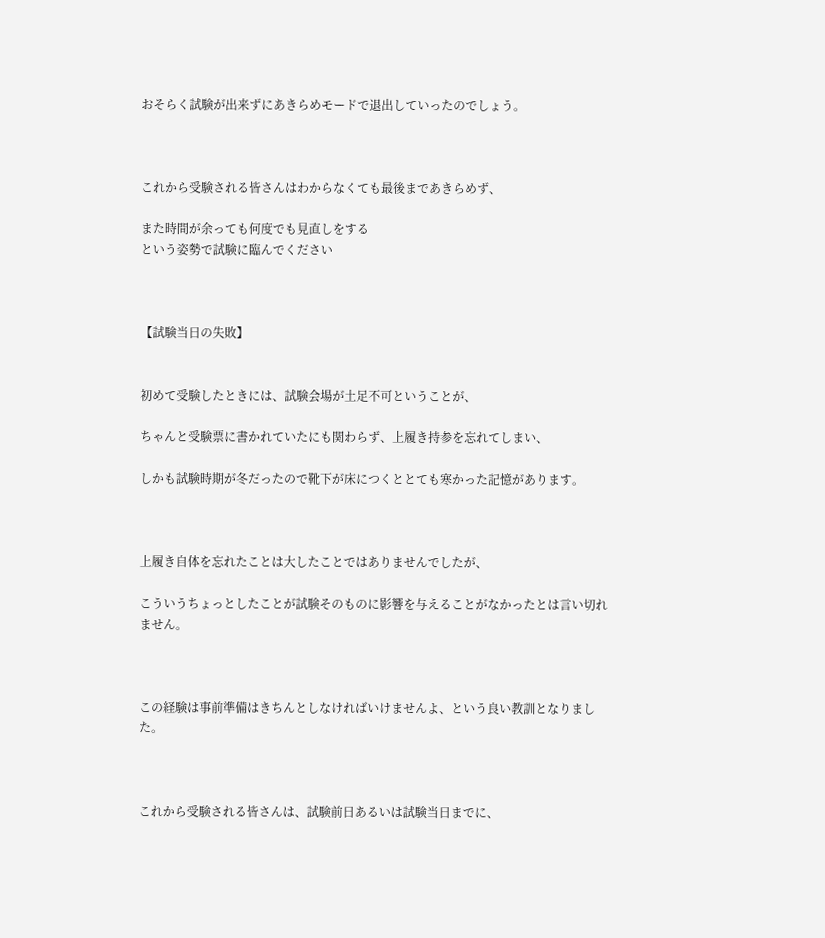おそらく試験が出来ずにあきらめモードで退出していったのでしょう。



これから受験される皆さんはわからなくても最後まであきらめず、

また時間が余っても何度でも見直しをする
という姿勢で試験に臨んでください



【試験当日の失敗】


初めて受験したときには、試験会場が土足不可ということが、

ちゃんと受験票に書かれていたにも関わらず、上履き持参を忘れてしまい、

しかも試験時期が冬だったので靴下が床につくととても寒かった記憶があります。



上履き自体を忘れたことは大したことではありませんでしたが、

こういうちょっとしたことが試験そのものに影響を与えることがなかったとは言い切れません。



この経験は事前準備はきちんとしなければいけませんよ、という良い教訓となりました。



これから受験される皆さんは、試験前日あるいは試験当日までに、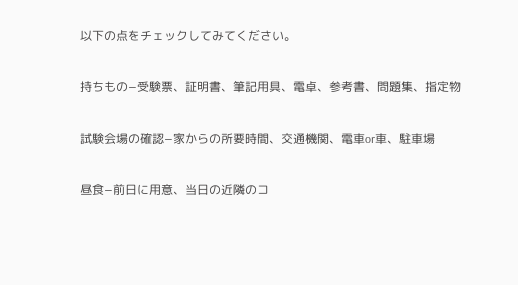以下の点をチェックしてみてください。

持ちもの−受験票、証明書、筆記用具、電卓、参考書、問題集、指定物

試験会場の確認−家からの所要時間、交通機関、電車or車、駐車場

昼食−前日に用意、当日の近隣のコ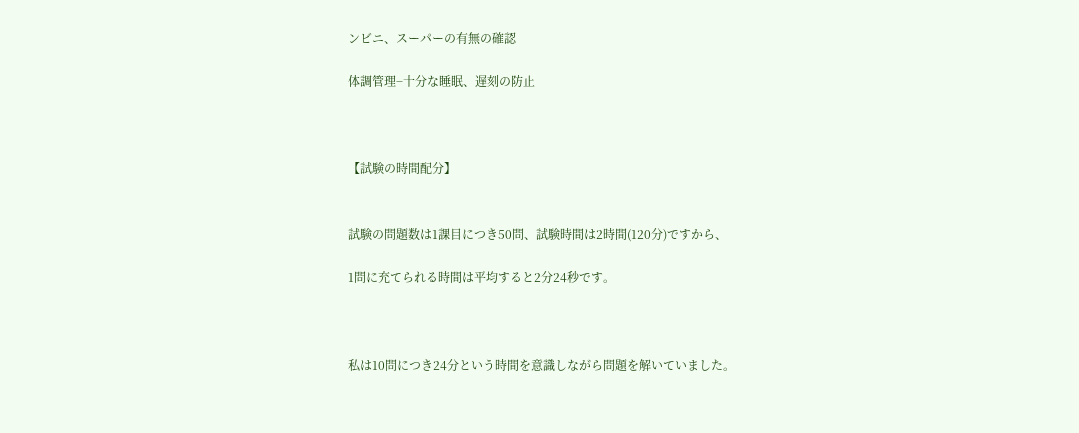ンビニ、スーパーの有無の確認

体調管理−十分な睡眠、遅刻の防止



【試験の時間配分】


試験の問題数は1課目につき50問、試験時間は2時間(120分)ですから、

1問に充てられる時間は平均すると2分24秒です。



私は10問につき24分という時間を意識しながら問題を解いていました。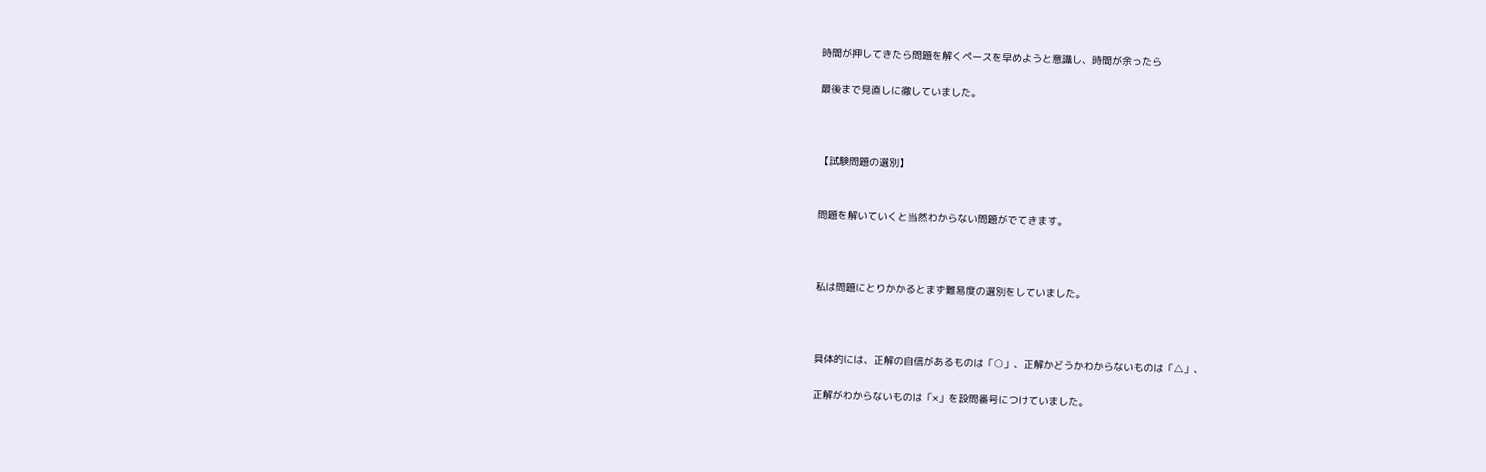時間が押してきたら問題を解くペースを早めようと意識し、時間が余ったら

最後まで見直しに徹していました。



【試験問題の選別】


問題を解いていくと当然わからない問題がでてきます。



私は問題にとりかかるとまず難易度の選別をしていました。



具体的には、正解の自信があるものは「○」、正解かどうかわからないものは「△」、

正解がわからないものは「×」を設問番号につけていました。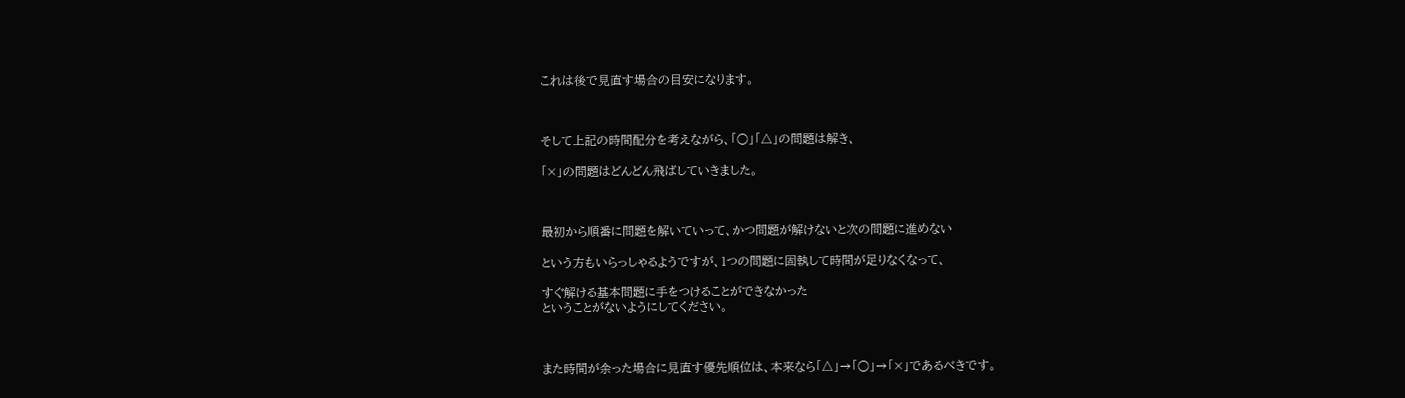これは後で見直す場合の目安になります。



そして上記の時間配分を考えながら、「○」「△」の問題は解き、

「×」の問題はどんどん飛ばしていきました。



最初から順番に問題を解いていって、かつ問題が解けないと次の問題に進めない

という方もいらっしゃるようですが、1つの問題に固執して時間が足りなくなって、

すぐ解ける基本問題に手をつけることができなかった
ということがないようにしてください。



また時間が余った場合に見直す優先順位は、本来なら「△」→「○」→「×」であるべきです。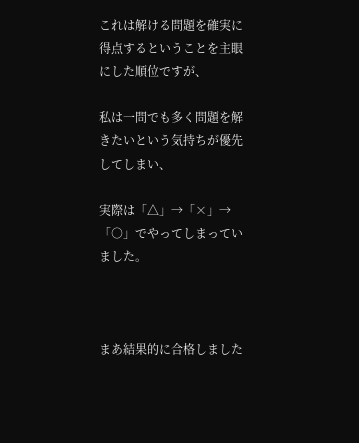これは解ける問題を確実に得点するということを主眼にした順位ですが、

私は一問でも多く問題を解きたいという気持ちが優先してしまい、

実際は「△」→「×」→「○」でやってしまっていました。



まあ結果的に合格しました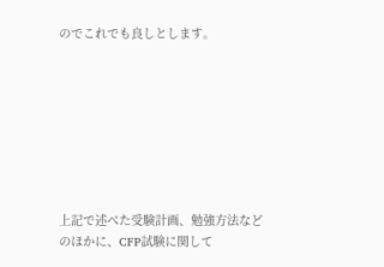のでこれでも良しとします。








上記で述べた受験計画、勉強方法などのほかに、CFP試験に関して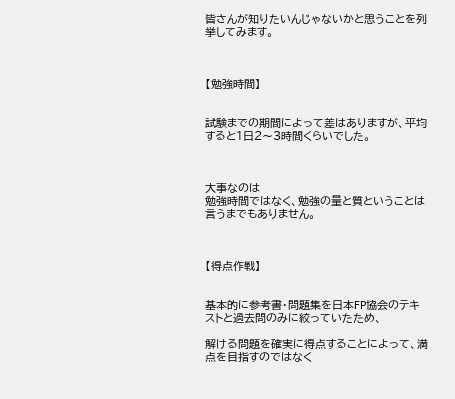皆さんが知りたいんじゃないかと思うことを列挙してみます。



【勉強時間】


試験までの期間によって差はありますが、平均すると1日2〜3時間くらいでした。



大事なのは
勉強時間ではなく、勉強の量と質ということは言うまでもありません。



【得点作戦】


基本的に参考書・問題集を日本FP協会のテキストと過去問のみに絞っていたため、

解ける問題を確実に得点することによって、満点を目指すのではなく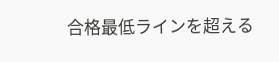合格最低ラインを超える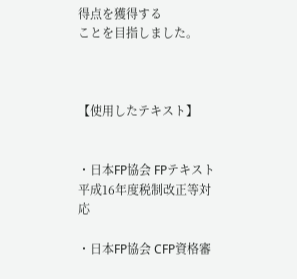得点を獲得する
ことを目指しました。



【使用したテキスト】


・日本FP協会 FPテキスト 平成16年度税制改正等対応

・日本FP協会 CFP資格審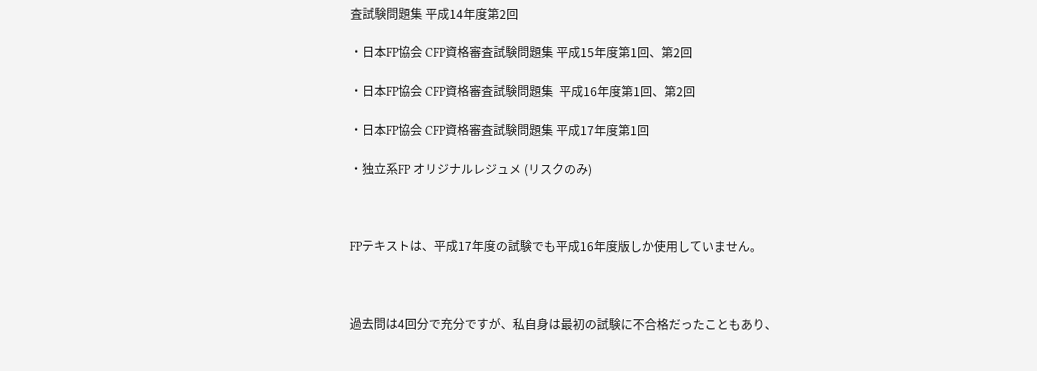査試験問題集 平成14年度第2回

・日本FP協会 CFP資格審査試験問題集 平成15年度第1回、第2回

・日本FP協会 CFP資格審査試験問題集  平成16年度第1回、第2回

・日本FP協会 CFP資格審査試験問題集 平成17年度第1回

・独立系FP オリジナルレジュメ (リスクのみ)



FPテキストは、平成17年度の試験でも平成16年度版しか使用していません。



過去問は4回分で充分ですが、私自身は最初の試験に不合格だったこともあり、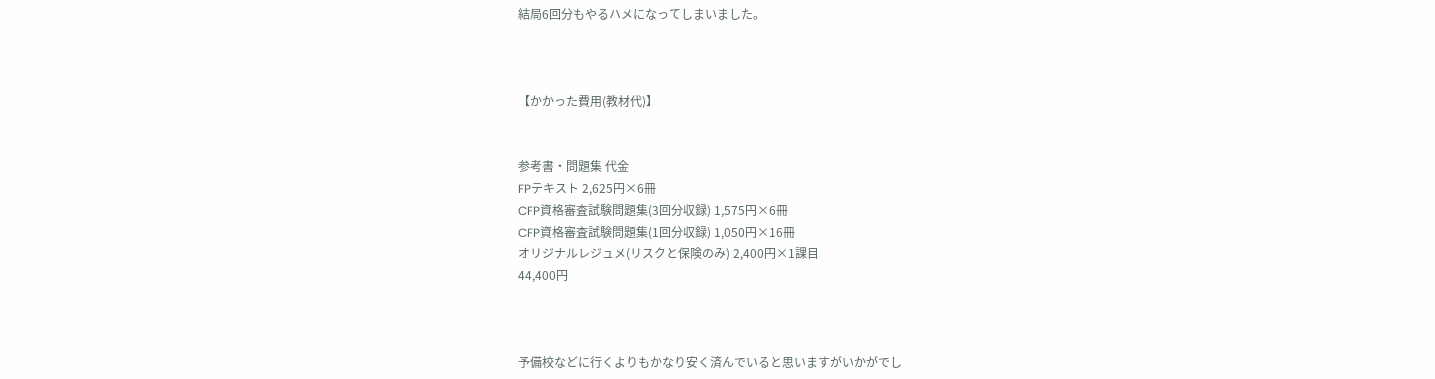結局6回分もやるハメになってしまいました。



【かかった費用(教材代)】


参考書・問題集 代金
FPテキスト 2,625円×6冊
CFP資格審査試験問題集(3回分収録) 1,575円×6冊
CFP資格審査試験問題集(1回分収録) 1,050円×16冊
オリジナルレジュメ(リスクと保険のみ) 2,400円×1課目
44,400円



予備校などに行くよりもかなり安く済んでいると思いますがいかがでし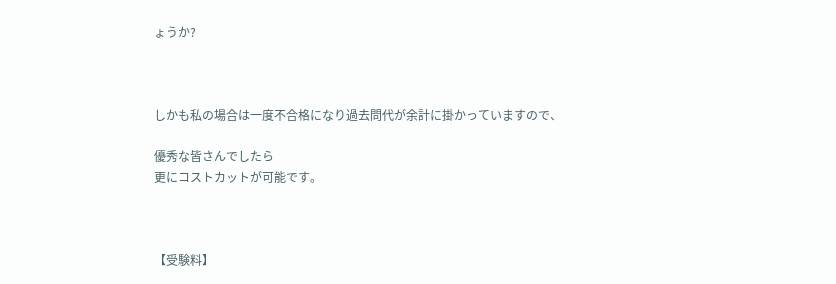ょうか?



しかも私の場合は一度不合格になり過去問代が余計に掛かっていますので、

優秀な皆さんでしたら
更にコストカットが可能です。



【受験料】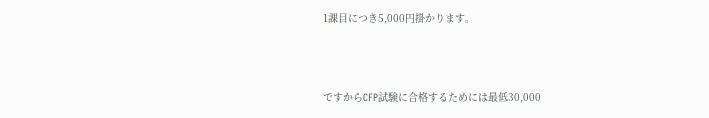1課目につき5,000円掛かります。



ですからCFP試験に合格するためには最低30,000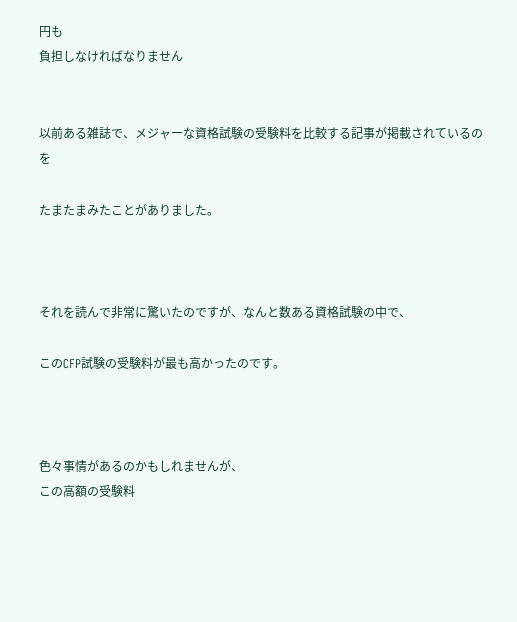円も
負担しなければなりません


以前ある雑誌で、メジャーな資格試験の受験料を比較する記事が掲載されているのを

たまたまみたことがありました。



それを読んで非常に驚いたのですが、なんと数ある資格試験の中で、

このCFP試験の受験料が最も高かったのです。



色々事情があるのかもしれませんが、
この高額の受験料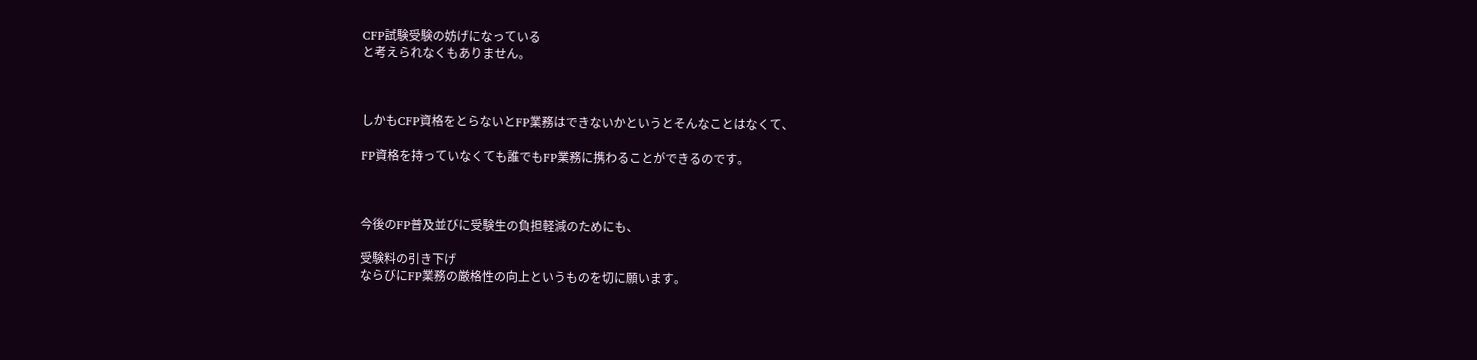CFP試験受験の妨げになっている
と考えられなくもありません。



しかもCFP資格をとらないとFP業務はできないかというとそんなことはなくて、

FP資格を持っていなくても誰でもFP業務に携わることができるのです。



今後のFP普及並びに受験生の負担軽減のためにも、

受験料の引き下げ
ならびにFP業務の厳格性の向上というものを切に願います。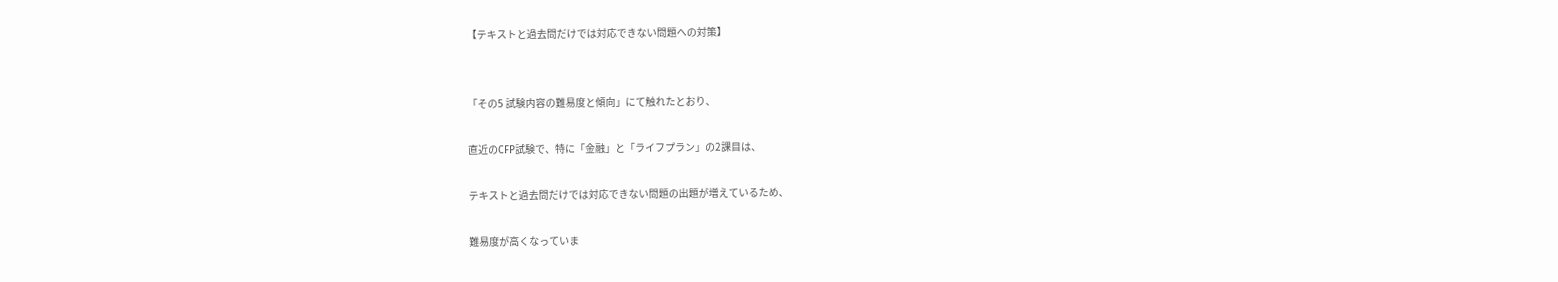【テキストと過去問だけでは対応できない問題への対策】


「その5 試験内容の難易度と傾向」にて触れたとおり、

直近のCFP試験で、特に「金融」と「ライフプラン」の2課目は、

テキストと過去問だけでは対応できない問題の出題が増えているため、

難易度が高くなっていま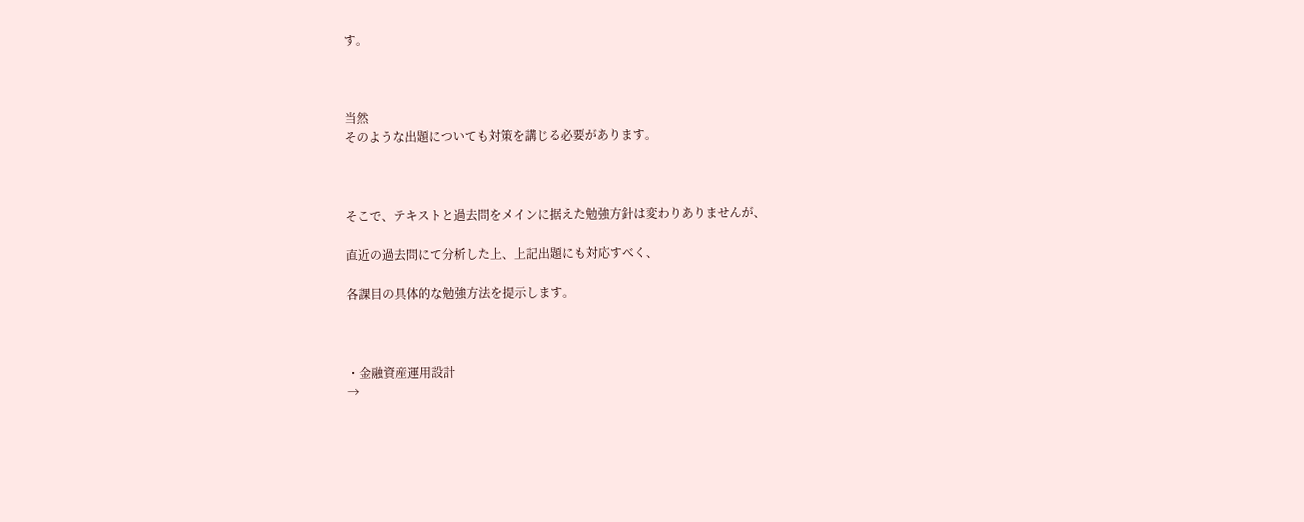す。



当然
そのような出題についても対策を講じる必要があります。



そこで、テキストと過去問をメインに据えた勉強方針は変わりありませんが、

直近の過去問にて分析した上、上記出題にも対応すべく、

各課目の具体的な勉強方法を提示します。



・金融資産運用設計
→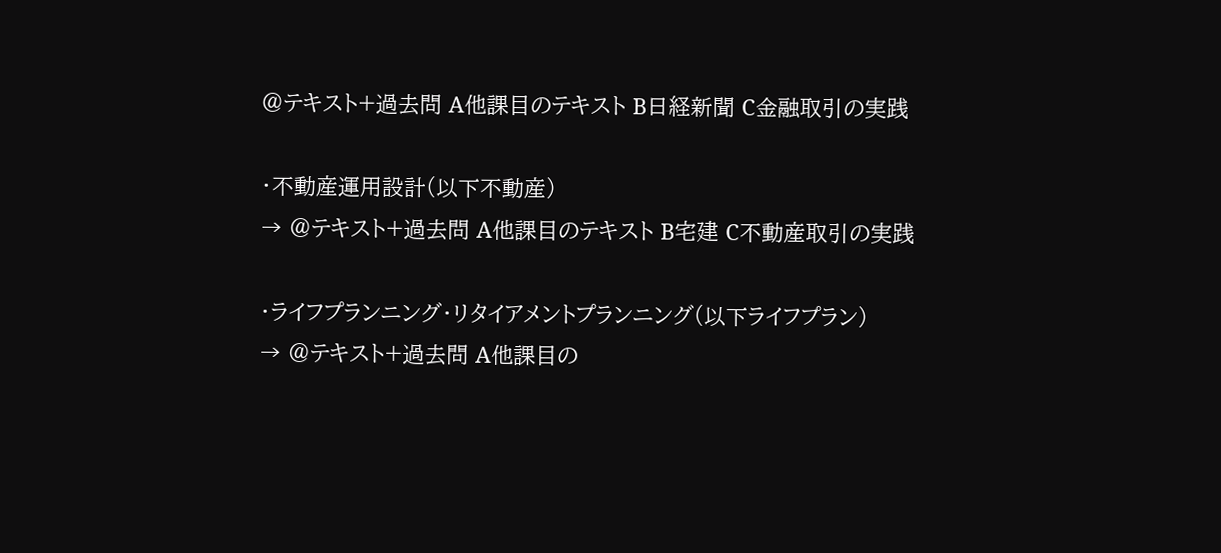@テキスト+過去問 A他課目のテキスト B日経新聞 C金融取引の実践

・不動産運用設計(以下不動産)
→ @テキスト+過去問 A他課目のテキスト B宅建 C不動産取引の実践

・ライフプランニング・リタイアメントプランニング(以下ライフプラン)
→ @テキスト+過去問 A他課目の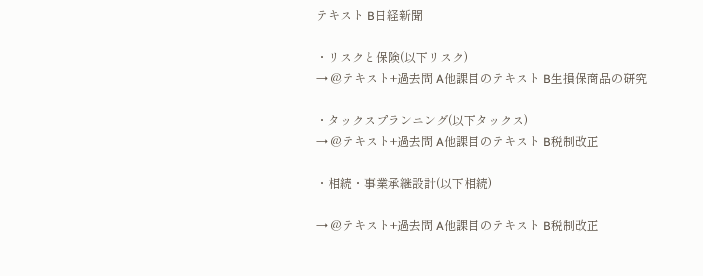テキスト B日経新聞

・リスクと保険(以下リスク)
→ @テキスト+過去問 A他課目のテキスト B生損保商品の研究

・タックスプランニング(以下タックス)
→ @テキスト+過去問 A他課目のテキスト B税制改正

・相続・事業承継設計(以下相続)

→ @テキスト+過去問 A他課目のテキスト B税制改正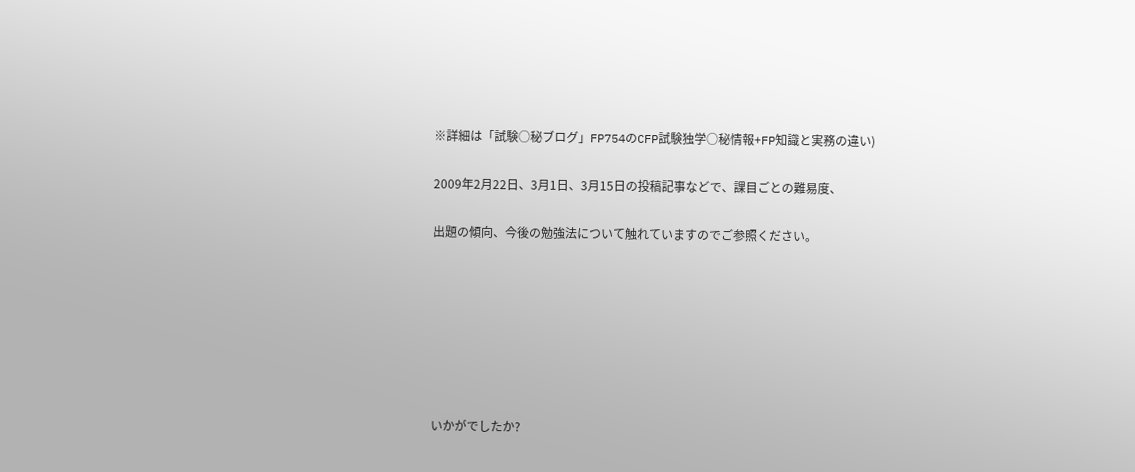※詳細は「試験○秘ブログ」FP754のCFP試験独学○秘情報+FP知識と実務の違い)

2009年2月22日、3月1日、3月15日の投稿記事などで、課目ごとの難易度、

出題の傾向、今後の勉強法について触れていますのでご参照ください。







いかがでしたか?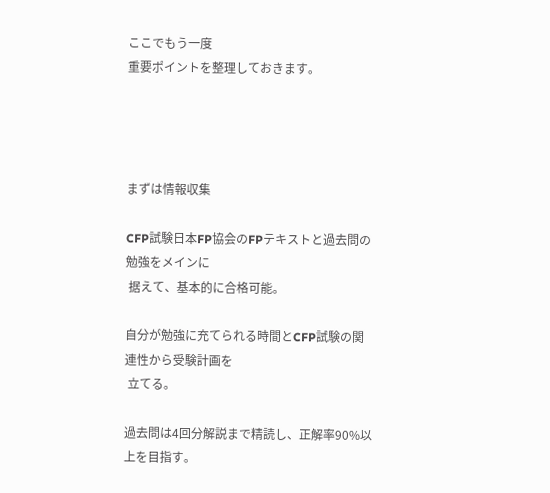ここでもう一度
重要ポイントを整理しておきます。




まずは情報収集

CFP試験日本FP協会のFPテキストと過去問の勉強をメインに
 据えて、基本的に合格可能。

自分が勉強に充てられる時間とCFP試験の関連性から受験計画を
 立てる。

過去問は4回分解説まで精読し、正解率90%以上を目指す。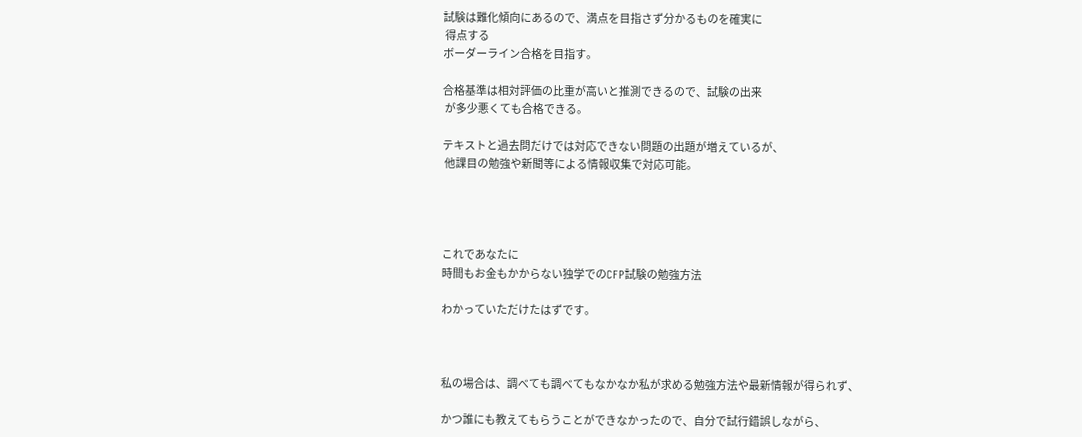試験は難化傾向にあるので、満点を目指さず分かるものを確実に
 得点する
ボーダーライン合格を目指す。

合格基準は相対評価の比重が高いと推測できるので、試験の出来
 が多少悪くても合格できる。

テキストと過去問だけでは対応できない問題の出題が増えているが、
 他課目の勉強や新聞等による情報収集で対応可能。




これであなたに
時間もお金もかからない独学でのCFP試験の勉強方法

わかっていただけたはずです。



私の場合は、調べても調べてもなかなか私が求める勉強方法や最新情報が得られず、

かつ誰にも教えてもらうことができなかったので、自分で試行錯誤しながら、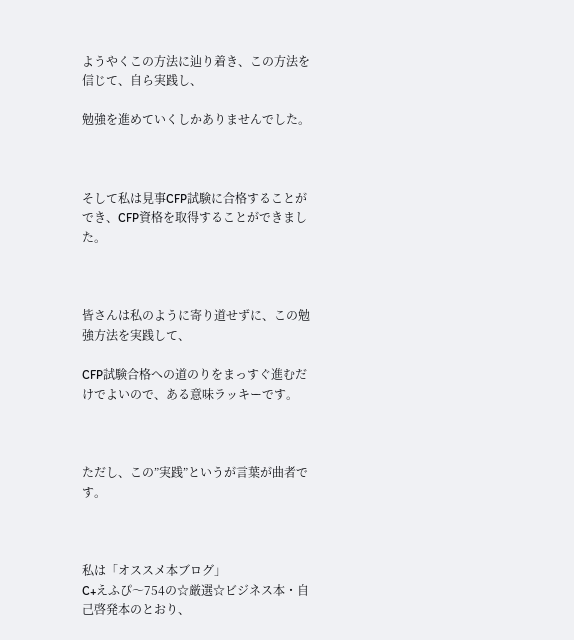ようやくこの方法に辿り着き、この方法を信じて、自ら実践し、

勉強を進めていくしかありませんでした。



そして私は見事CFP試験に合格することができ、CFP資格を取得することができました。



皆さんは私のように寄り道せずに、この勉強方法を実践して、

CFP試験合格への道のりをまっすぐ進むだけでよいので、ある意味ラッキーです。



ただし、この”実践”というが言葉が曲者です。



私は「オススメ本ブログ」
C+えふぴ〜754の☆厳選☆ビジネス本・自己啓発本のとおり、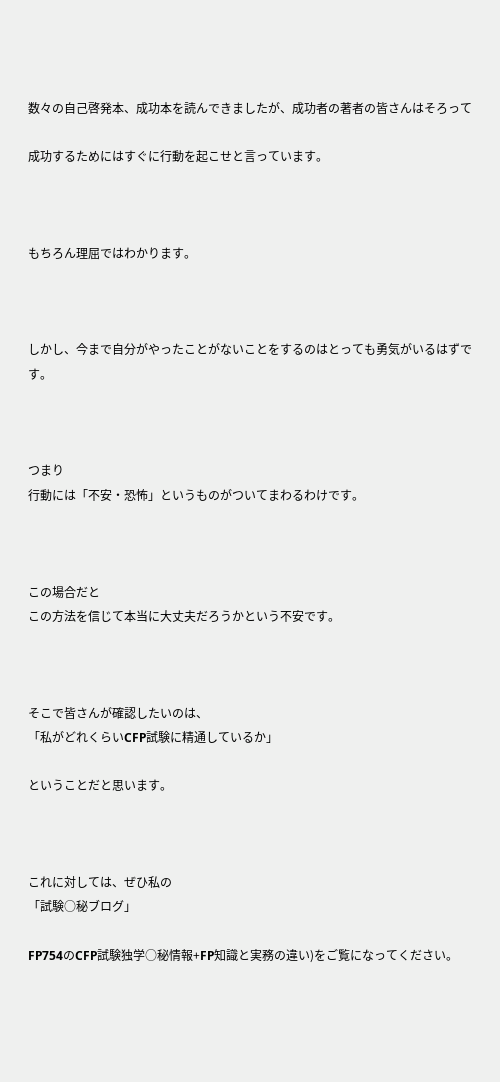数々の自己啓発本、成功本を読んできましたが、成功者の著者の皆さんはそろって

成功するためにはすぐに行動を起こせと言っています。



もちろん理屈ではわかります。



しかし、今まで自分がやったことがないことをするのはとっても勇気がいるはずです。



つまり
行動には「不安・恐怖」というものがついてまわるわけです。



この場合だと
この方法を信じて本当に大丈夫だろうかという不安です。



そこで皆さんが確認したいのは、
「私がどれくらいCFP試験に精通しているか」

ということだと思います。



これに対しては、ぜひ私の
「試験○秘ブログ」

FP754のCFP試験独学○秘情報+FP知識と実務の違い)をご覧になってください。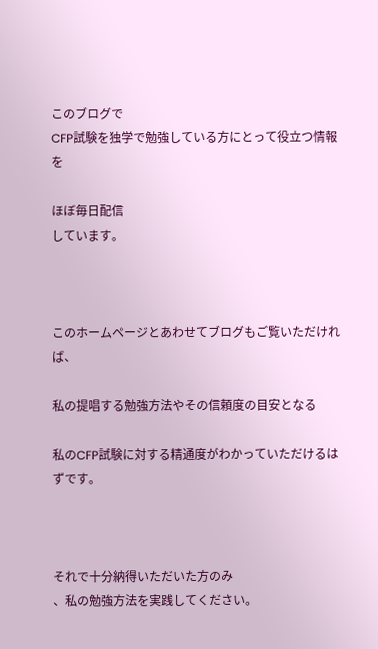このブログで
CFP試験を独学で勉強している方にとって役立つ情報を

ほぼ毎日配信
しています。



このホームページとあわせてブログもご覧いただければ、

私の提唱する勉強方法やその信頼度の目安となる

私のCFP試験に対する精通度がわかっていただけるはずです。



それで十分納得いただいた方のみ
、私の勉強方法を実践してください。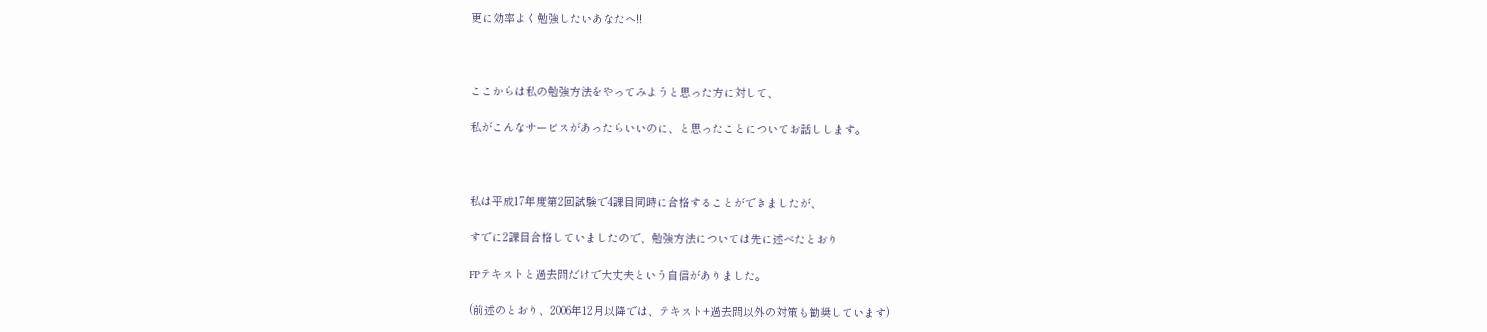更に効率よく勉強したいあなたへ!!



ここからは私の勉強方法をやってみようと思った方に対して、

私がこんなサービスがあったらいいのに、と思ったことについてお話しします。



私は平成17年度第2回試験で4課目同時に合格することができましたが、

すでに2課目合格していましたので、勉強方法については先に述べたとおり

FPテキストと過去問だけで大丈夫という自信がありました。

(前述のとおり、2006年12月以降では、テキスト+過去問以外の対策も勧奨しています)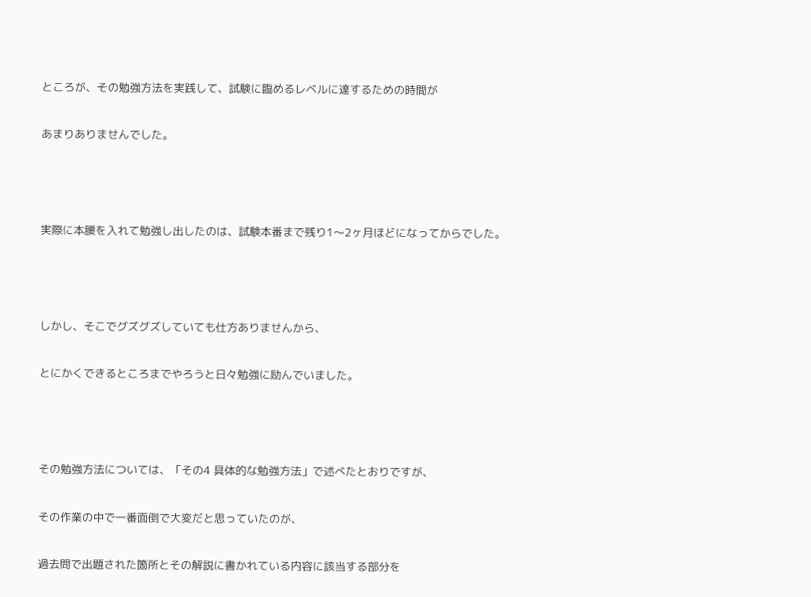ところが、その勉強方法を実践して、試験に臨めるレベルに達するための時間が

あまりありませんでした。



実際に本腰を入れて勉強し出したのは、試験本番まで残り1〜2ヶ月ほどになってからでした。



しかし、そこでグズグズしていても仕方ありませんから、

とにかくできるところまでやろうと日々勉強に励んでいました。



その勉強方法については、「その4 具体的な勉強方法」で述べたとおりですが、

その作業の中で一番面倒で大変だと思っていたのが、

過去問で出題された箇所とその解説に書かれている内容に該当する部分を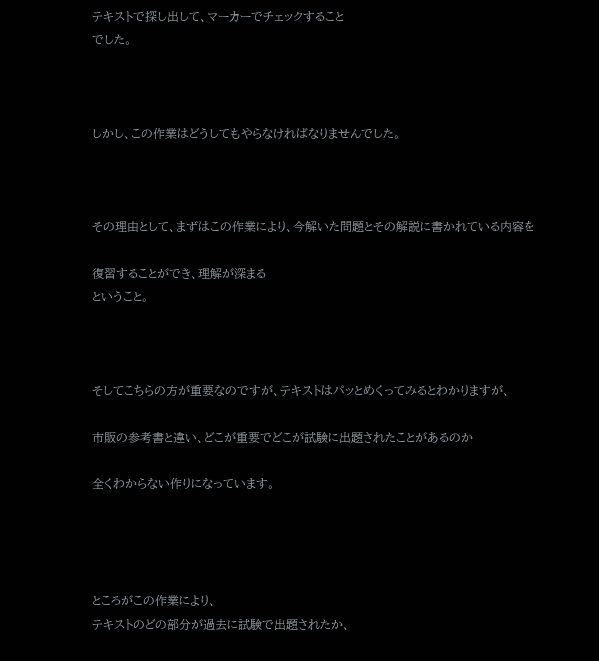テキストで探し出して、マーカーでチェックすること
でした。



しかし、この作業はどうしてもやらなければなりませんでした。



その理由として、まずはこの作業により、今解いた問題とその解説に書かれている内容を

復習することができ、理解が深まる
ということ。



そしてこちらの方が重要なのですが、テキストはパッとめくってみるとわかりますが、

市販の参考書と違い、どこが重要でどこが試験に出題されたことがあるのか

全くわからない作りになっています。




ところがこの作業により、
テキストのどの部分が過去に試験で出題されたか、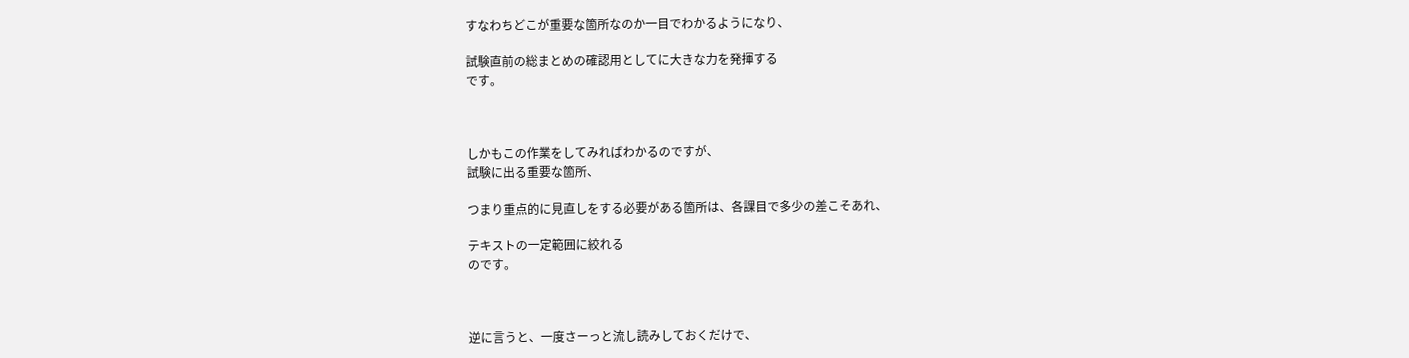すなわちどこが重要な箇所なのか一目でわかるようになり、

試験直前の総まとめの確認用としてに大きな力を発揮する
です。



しかもこの作業をしてみればわかるのですが、
試験に出る重要な箇所、

つまり重点的に見直しをする必要がある箇所は、各課目で多少の差こそあれ、

テキストの一定範囲に絞れる
のです。



逆に言うと、一度さーっと流し読みしておくだけで、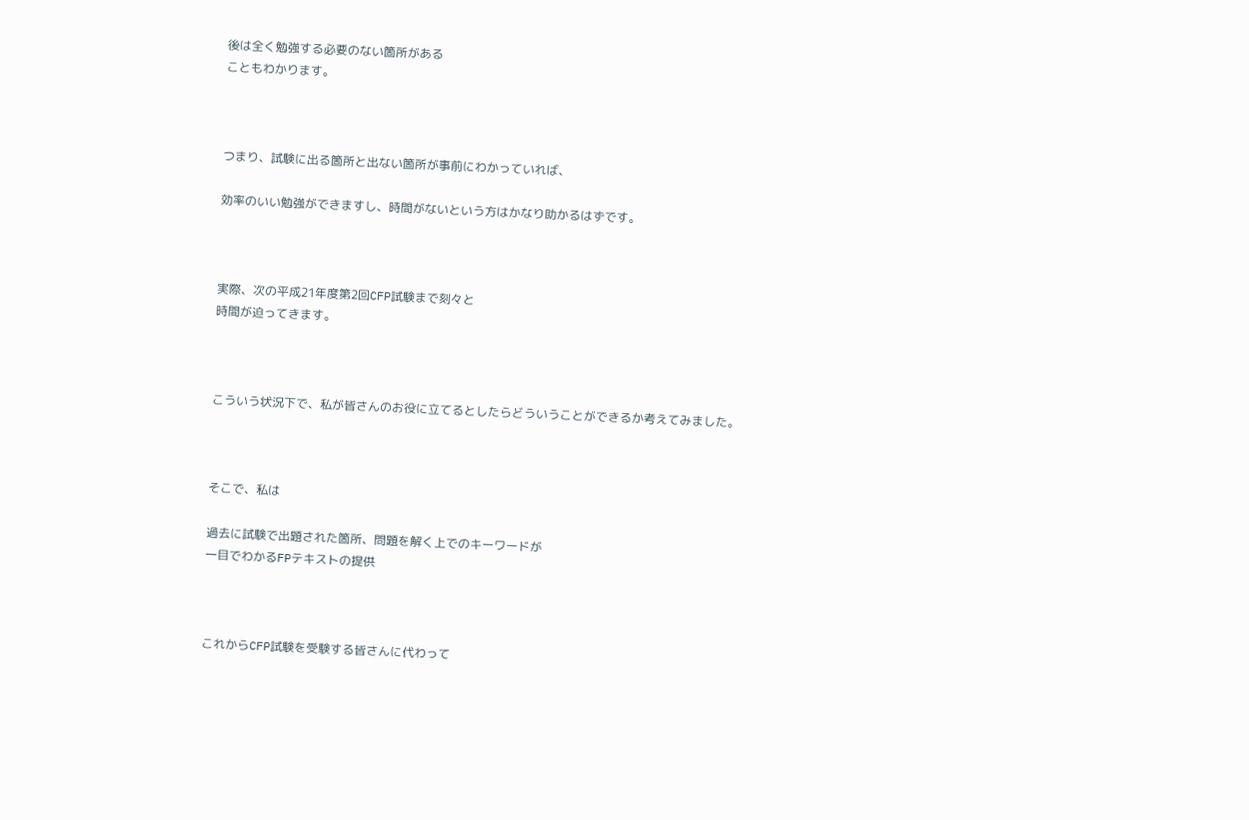後は全く勉強する必要のない箇所がある
こともわかります。



つまり、試験に出る箇所と出ない箇所が事前にわかっていれば、

効率のいい勉強ができますし、時間がないという方はかなり助かるはずです。



実際、次の平成21年度第2回CFP試験まで刻々と
時間が迫ってきます。



こういう状況下で、私が皆さんのお役に立てるとしたらどういうことができるか考えてみました。



そこで、私は

過去に試験で出題された箇所、問題を解く上でのキーワードが
一目でわかるFPテキストの提供



これからCFP試験を受験する皆さんに代わって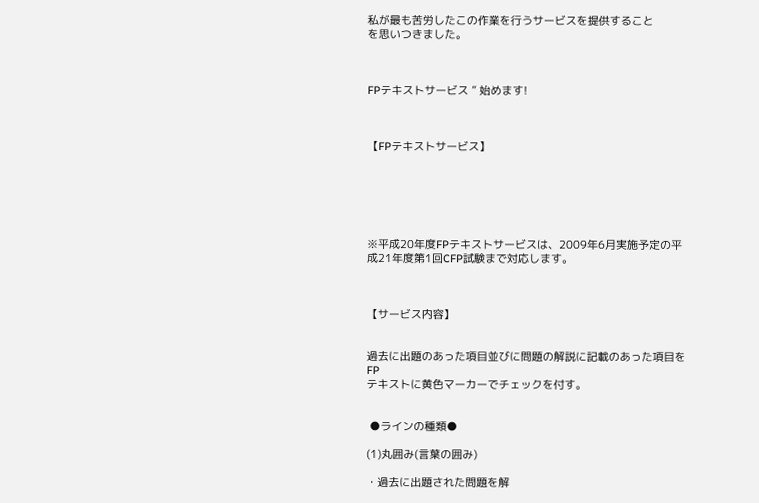私が最も苦労したこの作業を行うサービスを提供すること
を思いつきました。



FPテキストサービス ” 始めます!



【FPテキストサービス】






※平成20年度FPテキストサービスは、2009年6月実施予定の平成21年度第1回CFP試験まで対応します。



【サービス内容】


過去に出題のあった項目並びに問題の解説に記載のあった項目をFP
テキストに黄色マーカーでチェックを付す。


 ●ラインの種類●

(1)丸囲み(言葉の囲み)

・過去に出題された問題を解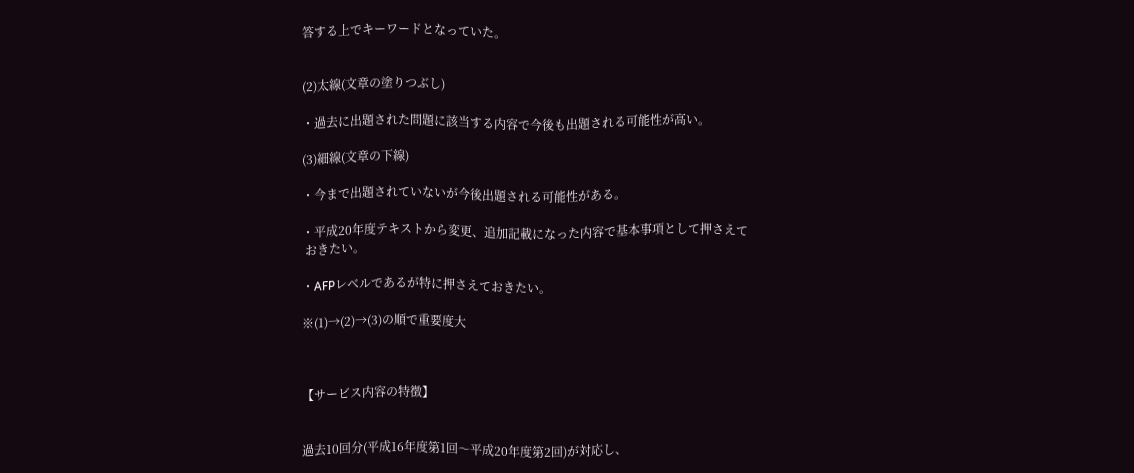答する上でキーワードとなっていた。


(2)太線(文章の塗りつぶし)

・過去に出題された問題に該当する内容で今後も出題される可能性が高い。

(3)細線(文章の下線)

・今まで出題されていないが今後出題される可能性がある。

・平成20年度テキストから変更、追加記載になった内容で基本事項として押さえて
 おきたい。

・AFPレベルであるが特に押さえておきたい。

※(1)→(2)→(3)の順で重要度大



【サービス内容の特徴】


過去10回分(平成16年度第1回〜平成20年度第2回)が対応し、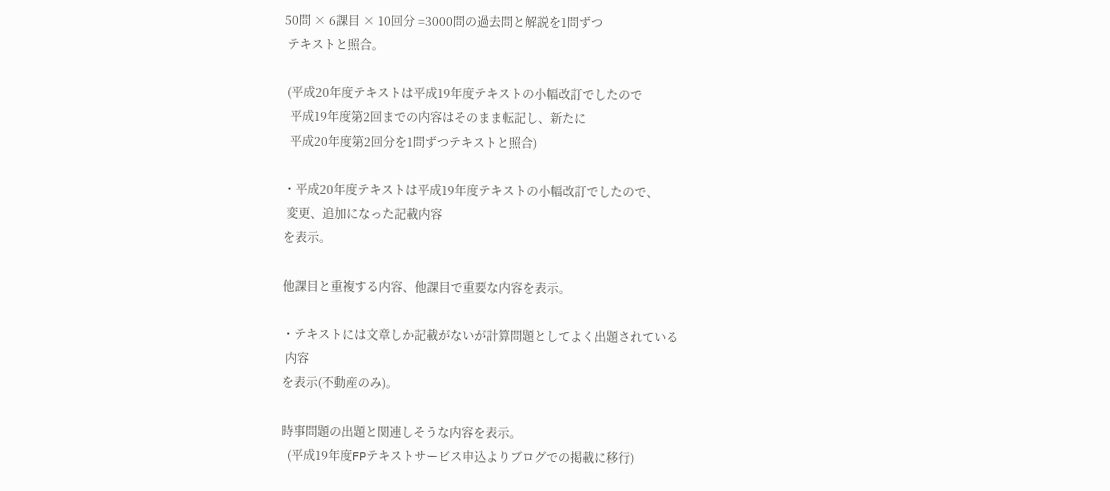50問 × 6課目 × 10回分 =3000問の過去問と解説を1問ずつ
 テキストと照合。

 (平成20年度テキストは平成19年度テキストの小幅改訂でしたので
  平成19年度第2回までの内容はそのまま転記し、新たに
  平成20年度第2回分を1問ずつテキストと照合)

・平成20年度テキストは平成19年度テキストの小幅改訂でしたので、
 変更、追加になった記載内容
を表示。

他課目と重複する内容、他課目で重要な内容を表示。

・テキストには文章しか記載がないが計算問題としてよく出題されている
 内容
を表示(不動産のみ)。

時事問題の出題と関連しそうな内容を表示。
  (平成19年度FPテキストサービス申込よりブログでの掲載に移行)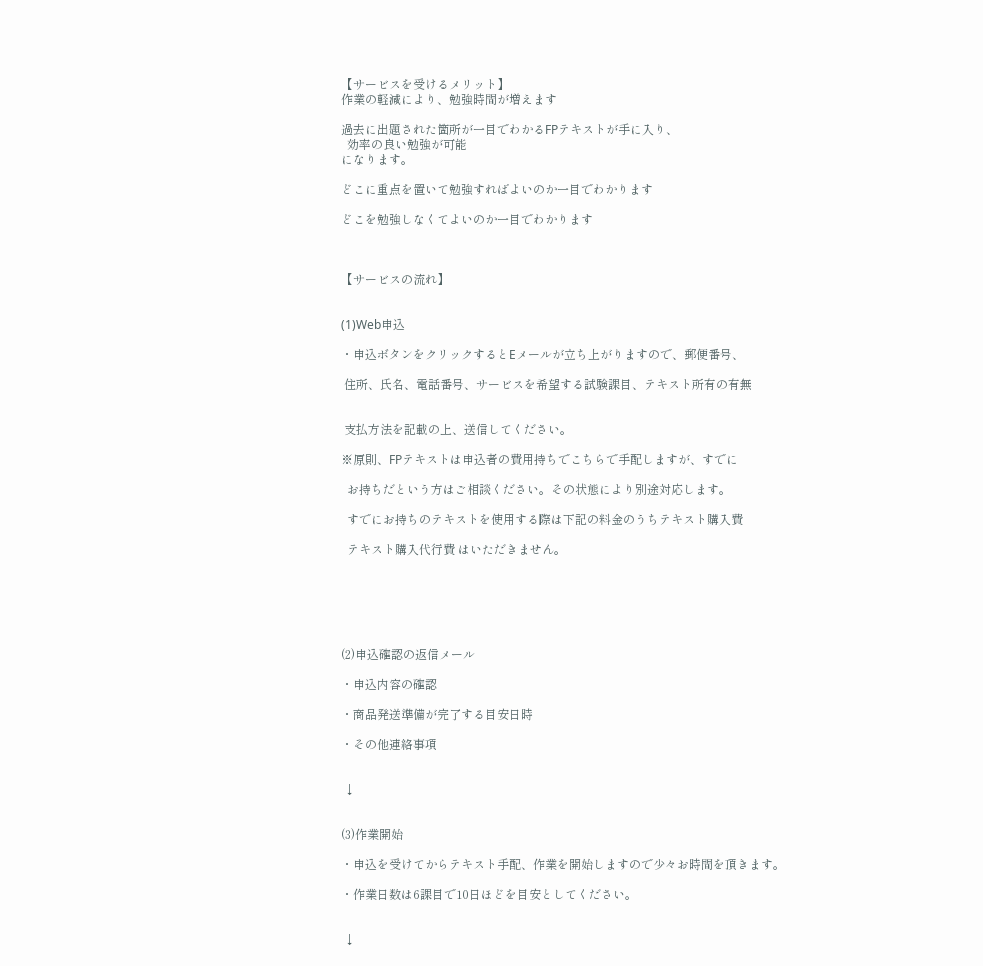【サービスを受けるメリット】
作業の軽減により、勉強時間が増えます

過去に出題された箇所が一目でわかるFPテキストが手に入り、
  効率の良い勉強が可能
になります。

どこに重点を置いて勉強すればよいのか一目でわかります

どこを勉強しなくてよいのか一目でわかります



【サービスの流れ】


(1)Web申込

・申込ボタンをクリックするとEメールが立ち上がりますので、郵便番号、

 住所、氏名、電話番号、サービスを希望する試験課目、テキスト所有の有無


 支払方法を記載の上、送信してください。

※原則、FPテキストは申込者の費用持ちでこちらで手配しますが、すでに

  お持ちだという方はご相談ください。その状態により別途対応します。

  すでにお持ちのテキストを使用する際は下記の料金のうちテキスト購入費

  テキスト購入代行費 はいただきません。






(2)申込確認の返信メール

・申込内容の確認

・商品発送準備が完了する目安日時

・その他連絡事項


 ↓


(3)作業開始

・申込を受けてからテキスト手配、作業を開始しますので少々お時間を頂きます。

・作業日数は6課目で10日ほどを目安としてください。


 ↓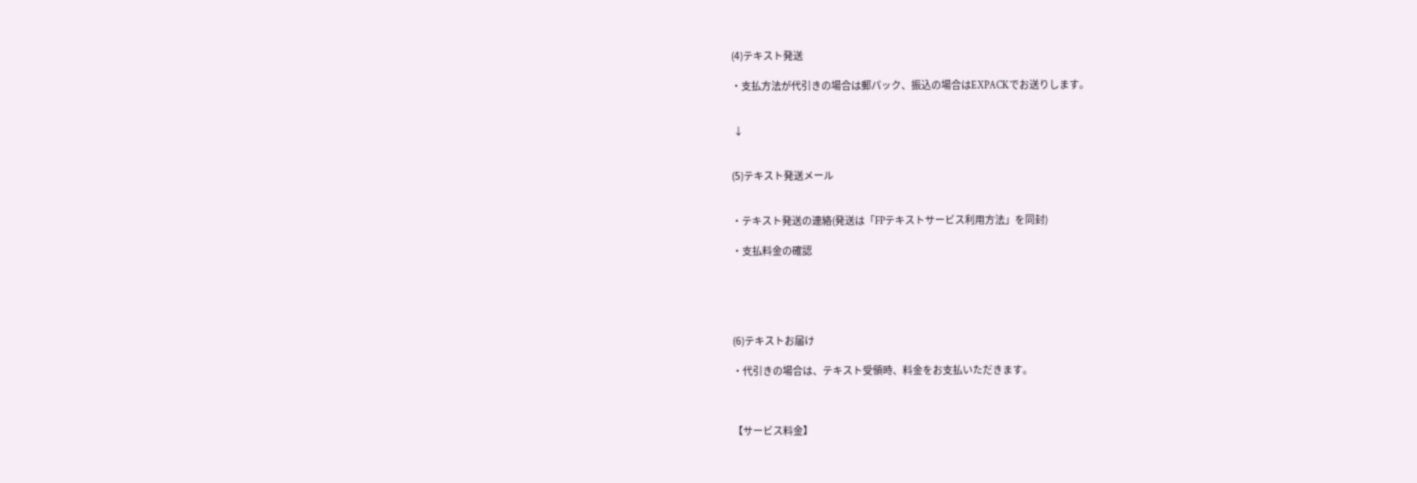(4)テキスト発送

・支払方法が代引きの場合は郵パック、振込の場合はEXPACKでお送りします。


 ↓


(5)テキスト発送メール


・テキスト発送の連絡(発送は「FPテキストサービス利用方法」を同封)

・支払料金の確認





(6)テキストお届け

・代引きの場合は、テキスト受領時、料金をお支払いただきます。



【サービス料金】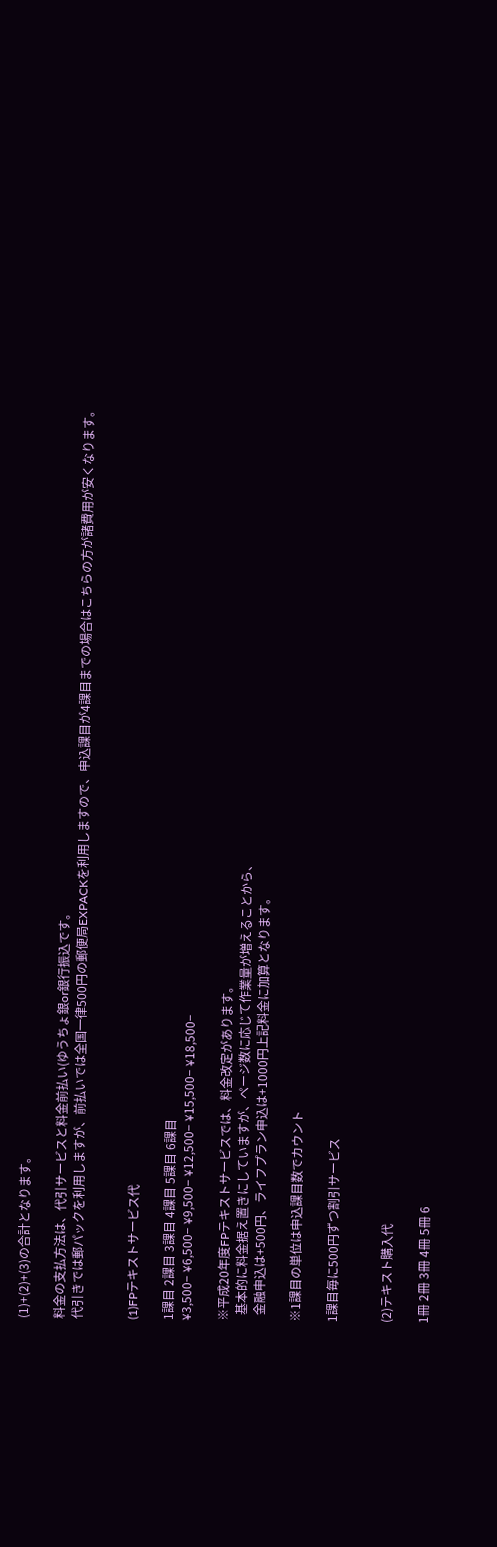(1)+(2)+(3)の合計となります。

料金の支払方法は、代引サービスと料金前払い(ゆうちょ銀or銀行振込です。
代引きでは郵パックを利用しますが、前払いでは全国一律500円の郵便局EXPACKを利用しますので、申込課目が4課目までの場合はこちらの方が諸費用が安くなります。


(1)FPテキストサービス代

1課目 2課目 3課目 4課目 5課目 6課目
¥3,500− ¥6,500− ¥9,500− ¥12,500− ¥15,500− ¥18,500−

※平成20年度FPテキストサービスでは、料金改定があります。
  基本的に料金据え置きにしていますが、ページ数に応じて作業量が増えることから、
  金融申込は+500円、ライフプラン申込は+1000円上記料金に加算となります。

※1課目の単位は申込課目数でカウント

1課目毎に500円ずつ割引サービス


(2)テキスト購入代

1冊 2冊 3冊 4冊 5冊 6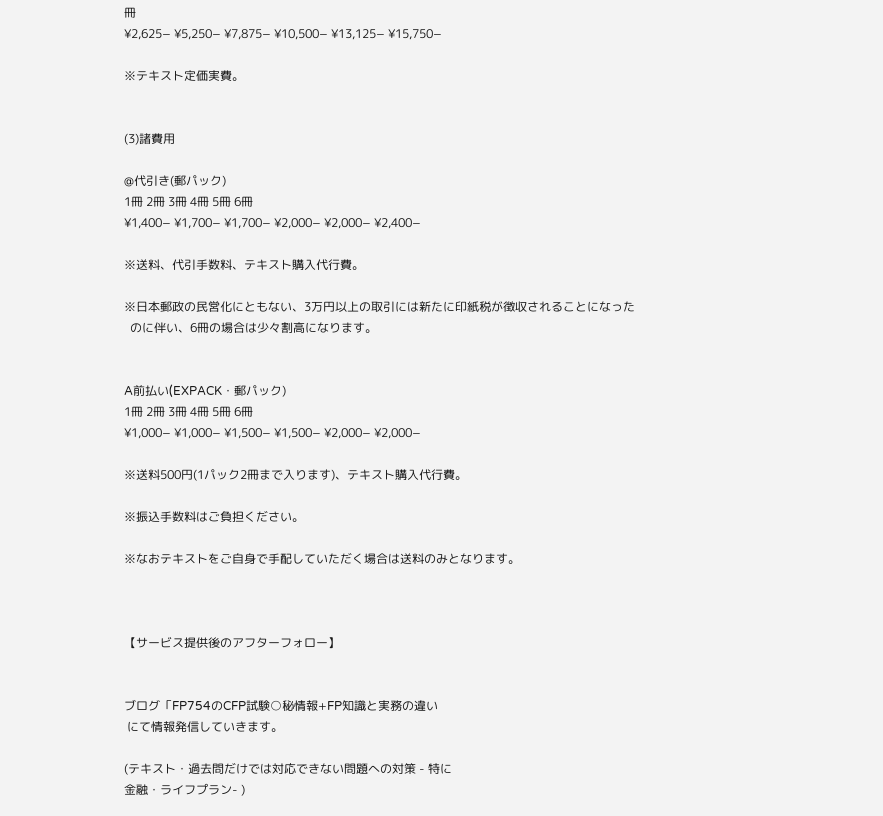冊
¥2,625− ¥5,250− ¥7,875− ¥10,500− ¥13,125− ¥15,750−

※テキスト定価実費。


(3)諸費用

@代引き(郵パック)
1冊 2冊 3冊 4冊 5冊 6冊
¥1,400− ¥1,700− ¥1,700− ¥2,000− ¥2,000− ¥2,400−

※送料、代引手数料、テキスト購入代行費。

※日本郵政の民営化にともない、3万円以上の取引には新たに印紙税が徴収されることになった
  のに伴い、6冊の場合は少々割高になります。


A前払い(EXPACK・郵パック)
1冊 2冊 3冊 4冊 5冊 6冊
¥1,000− ¥1,000− ¥1,500− ¥1,500− ¥2,000− ¥2,000−

※送料500円(1パック2冊まで入ります)、テキスト購入代行費。

※振込手数料はご負担ください。

※なおテキストをご自身で手配していただく場合は送料のみとなります。



【サービス提供後のアフターフォロー】


ブログ「FP754のCFP試験○秘情報+FP知識と実務の違い
 にて情報発信していきます。

(テキスト・過去問だけでは対応できない問題への対策 - 特に
金融・ライフプラン- )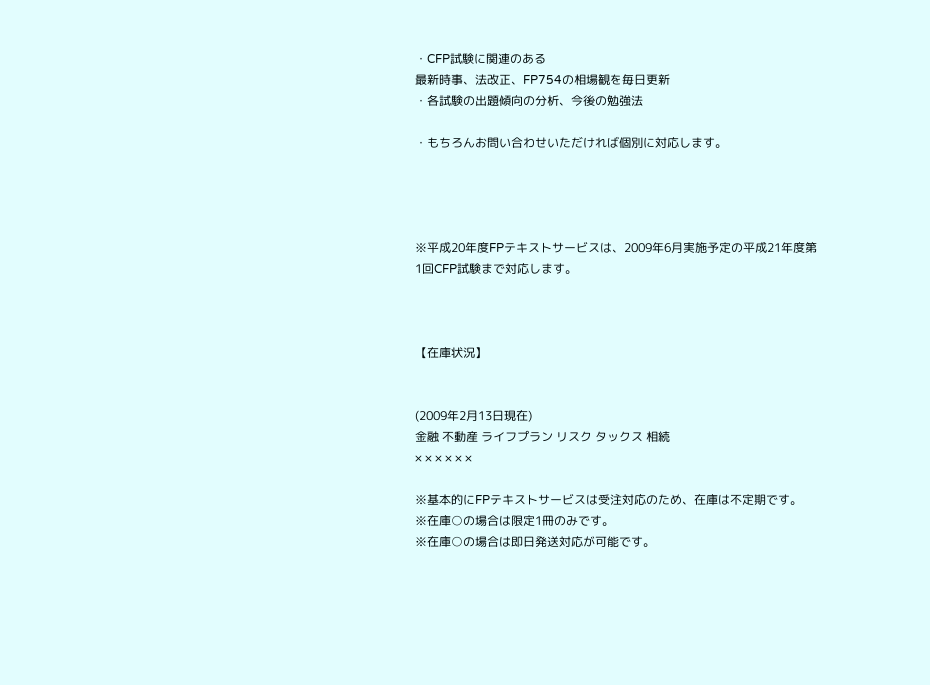・CFP試験に関連のある
最新時事、法改正、FP754の相場観を毎日更新
・各試験の出題傾向の分析、今後の勉強法

・もちろんお問い合わせいただければ個別に対応します。




※平成20年度FPテキストサービスは、2009年6月実施予定の平成21年度第1回CFP試験まで対応します。



【在庫状況】


(2009年2月13日現在)
金融 不動産 ライフプラン リスク タックス 相続
× × × × × ×

※基本的にFPテキストサービスは受注対応のため、在庫は不定期です。
※在庫○の場合は限定1冊のみです。
※在庫○の場合は即日発送対応が可能です。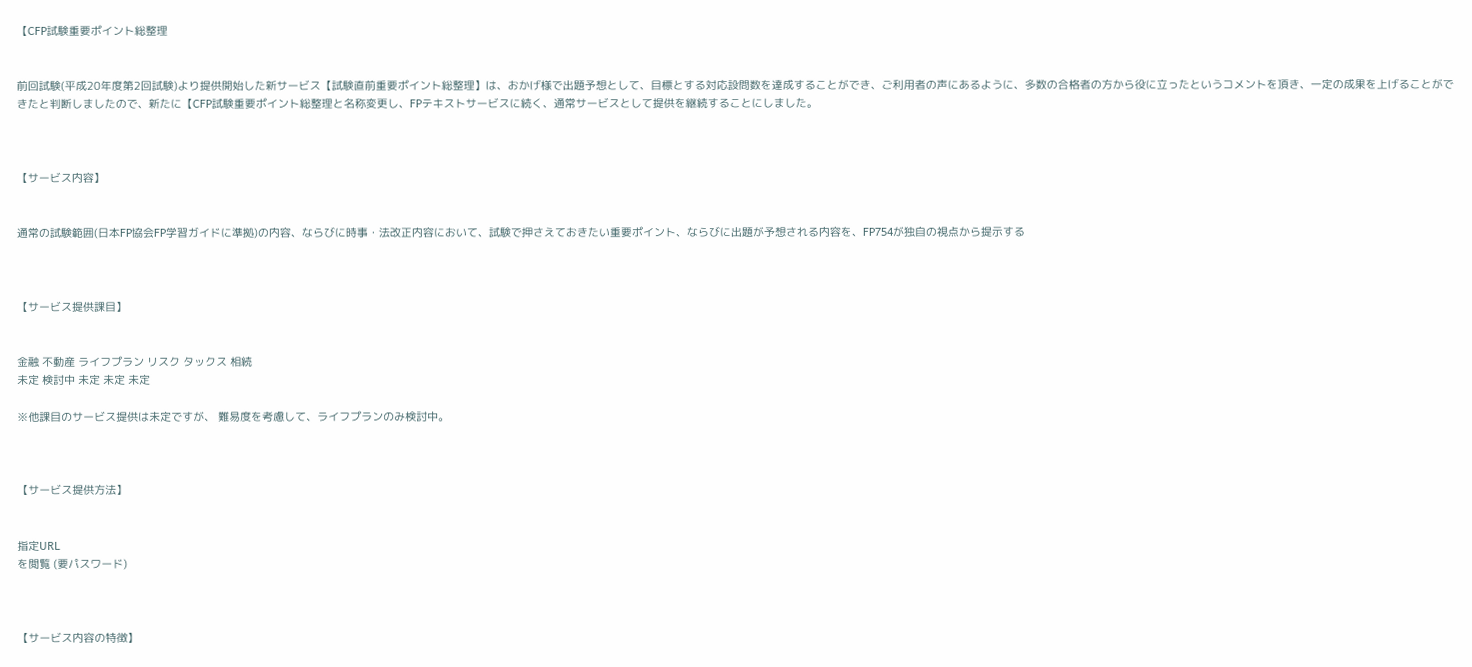【CFP試験重要ポイント総整理


前回試験(平成20年度第2回試験)より提供開始した新サービス【試験直前重要ポイント総整理】は、おかげ様で出題予想として、目標とする対応設問数を達成することができ、ご利用者の声にあるように、多数の合格者の方から役に立ったというコメントを頂き、一定の成果を上げることができたと判断しましたので、新たに【CFP試験重要ポイント総整理と名称変更し、FPテキストサービスに続く、通常サービスとして提供を継続することにしました。



【サービス内容】


通常の試験範囲(日本FP協会FP学習ガイドに準拠)の内容、ならびに時事・法改正内容において、試験で押さえておきたい重要ポイント、ならびに出題が予想される内容を、FP754が独自の視点から提示する



【サービス提供課目】


金融 不動産 ライフプラン リスク タックス 相続
未定 検討中 未定 未定 未定

※他課目のサービス提供は未定ですが、 難易度を考慮して、ライフプランのみ検討中。



【サービス提供方法】


指定URL
を閲覧 (要パスワード)



【サービス内容の特徴】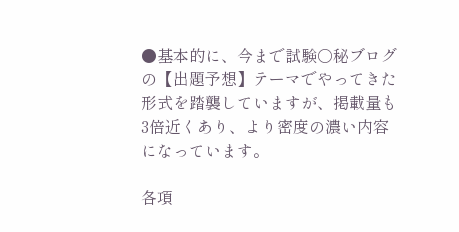●基本的に、今まで試験○秘ブログの【出題予想】テーマでやってきた形式を踏襲していますが、掲載量も3倍近くあり、より密度の濃い内容になっています。

各項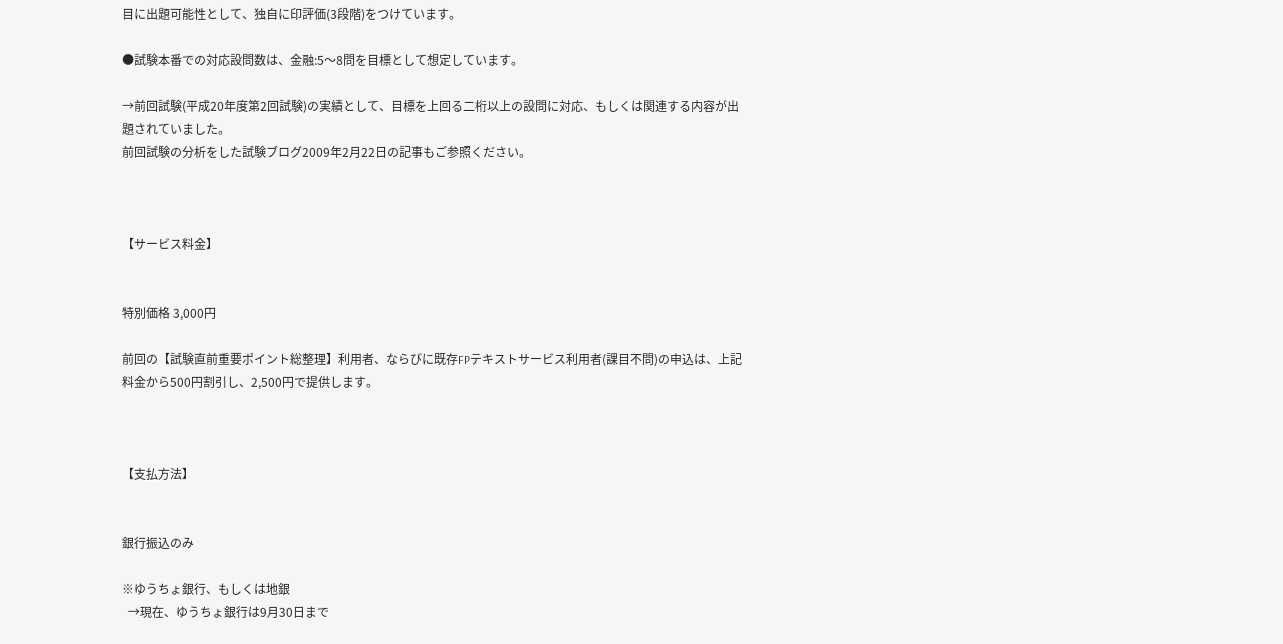目に出題可能性として、独自に印評価(3段階)をつけています。

●試験本番での対応設問数は、金融:5〜8問を目標として想定しています。

→前回試験(平成20年度第2回試験)の実績として、目標を上回る二桁以上の設問に対応、もしくは関連する内容が出題されていました。
前回試験の分析をした試験ブログ2009年2月22日の記事もご参照ください。



【サービス料金】


特別価格 3,000円

前回の【試験直前重要ポイント総整理】利用者、ならびに既存FPテキストサービス利用者(課目不問)の申込は、上記料金から500円割引し、2,500円で提供します。



【支払方法】


銀行振込のみ

※ゆうちょ銀行、もしくは地銀
  →現在、ゆうちょ銀行は9月30日まで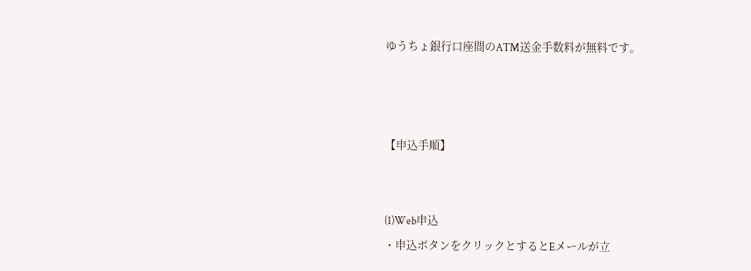ゆうちょ銀行口座間のATM送金手数料が無料です。



【申込手順】


(1)Web申込
・申込ボタンをクリックとするとEメールが立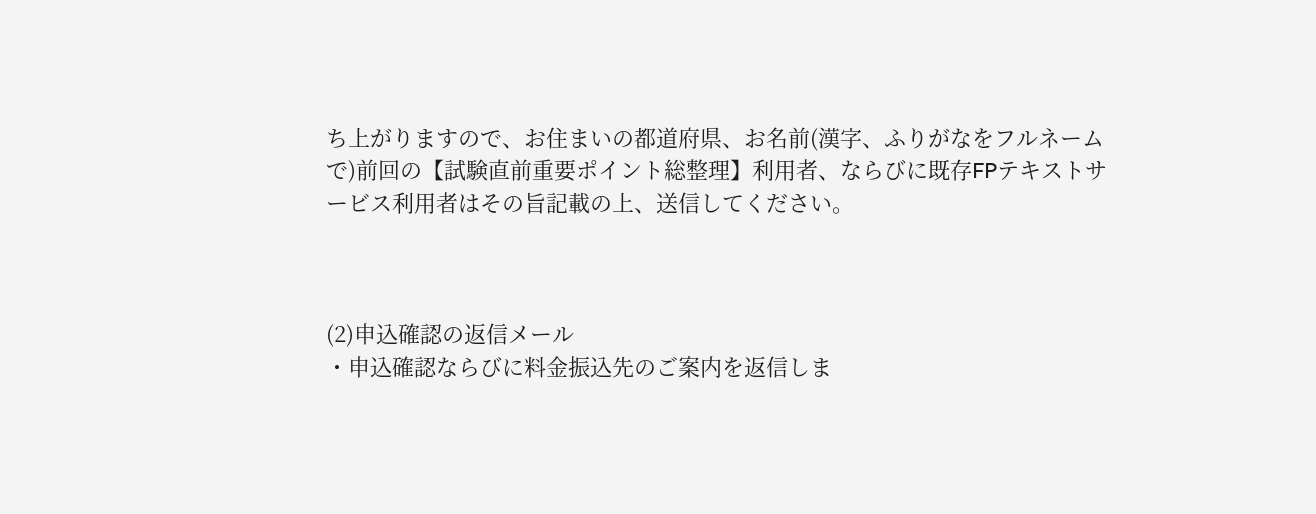ち上がりますので、お住まいの都道府県、お名前(漢字、ふりがなをフルネームで)前回の【試験直前重要ポイント総整理】利用者、ならびに既存FPテキストサービス利用者はその旨記載の上、送信してください。



(2)申込確認の返信メール
・申込確認ならびに料金振込先のご案内を返信しま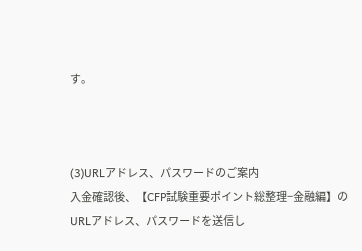す。



(3)URLアドレス、パスワードのご案内
入金確認後、【CFP試験重要ポイント総整理−金融編】のURLアドレス、パスワードを送信し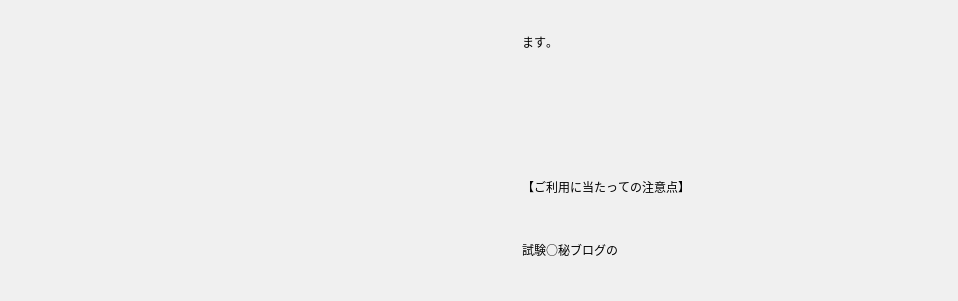ます。






【ご利用に当たっての注意点】


試験○秘ブログの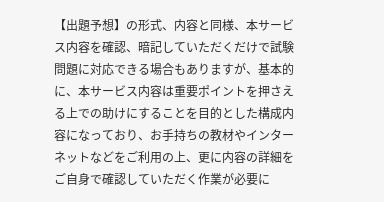【出題予想】の形式、内容と同様、本サービス内容を確認、暗記していただくだけで試験問題に対応できる場合もありますが、基本的に、本サービス内容は重要ポイントを押さえる上での助けにすることを目的とした構成内容になっており、お手持ちの教材やインターネットなどをご利用の上、更に内容の詳細をご自身で確認していただく作業が必要に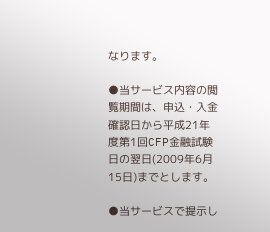なります。

●当サービス内容の閲覧期間は、申込・入金確認日から平成21年度第1回CFP金融試験日の翌日(2009年6月15日)までとします。

●当サービスで提示し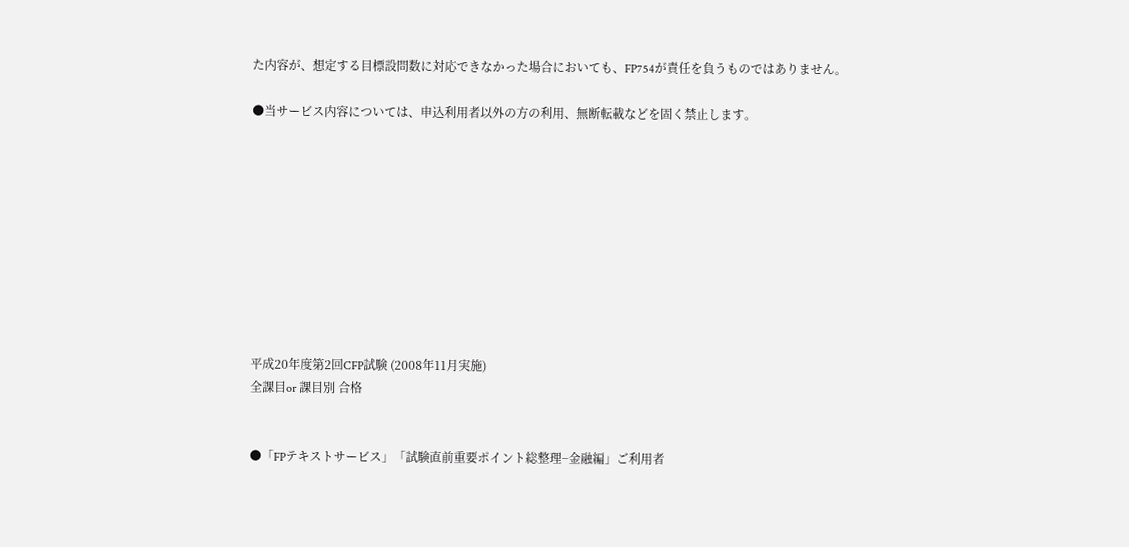た内容が、想定する目標設問数に対応できなかった場合においても、FP754が責任を負うものではありません。

●当サービス内容については、申込利用者以外の方の利用、無断転載などを固く禁止します。










平成20年度第2回CFP試験 (2008年11月実施)
全課目or 課目別 合格


●「FPテキストサービス」「試験直前重要ポイント総整理−金融編」ご利用者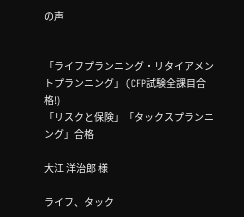の声


「ライフプランニング・リタイアメントプランニング」 (CFP試験全課目合格!)
「リスクと保険」「タックスプランニング」合格

大江 洋治郎 様

ライフ、タック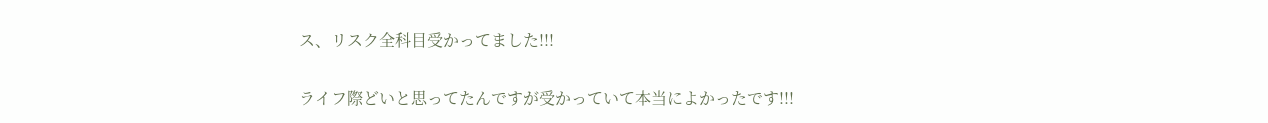ス、リスク全科目受かってました!!!

ライフ際どいと思ってたんですが受かっていて本当によかったです!!!